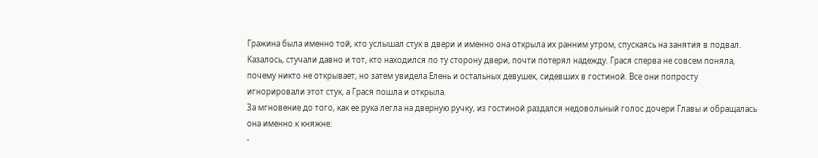Гражина была именно той, кто услышал стук в двери и именно она открыла их ранним утром, спускаясь на занятия в подвал.
Казалось, стучали давно и тот, кто находился по ту сторону двери, почти потерял надежду. Грася сперва не совсем поняла, почему никто не открывает, но затем увидела Елень и остальных девушек, сидевших в гостиной. Все они попросту игнорировали этот стук, а Грася пошла и открыла.
За мгновение до того, как ее рука легла на дверную ручку, из гостиной раздался недовольный голос дочери Главы и обращалась она именно к княжне:
-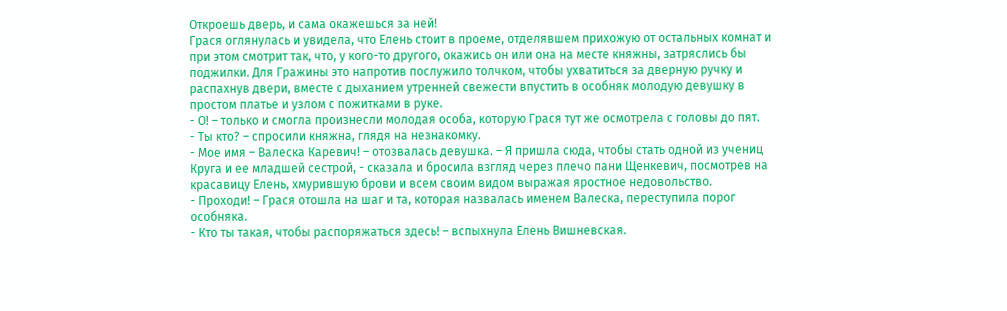Откроешь дверь, и сама окажешься за ней!
Грася оглянулась и увидела, что Елень стоит в проеме, отделявшем прихожую от остальных комнат и при этом смотрит так, что, у кого-то другого, окажись он или она на месте княжны, затряслись бы поджилки. Для Гражины это напротив послужило толчком, чтобы ухватиться за дверную ручку и распахнув двери, вместе с дыханием утренней свежести впустить в особняк молодую девушку в простом платье и узлом с пожитками в руке.
- О! – только и смогла произнесли молодая особа, которую Грася тут же осмотрела с головы до пят.
- Ты кто? – спросили княжна, глядя на незнакомку.
- Мое имя – Валеска Каревич! – отозвалась девушка. – Я пришла сюда, чтобы стать одной из учениц Круга и ее младшей сестрой, - сказала и бросила взгляд через плечо пани Щенкевич, посмотрев на красавицу Елень, хмурившую брови и всем своим видом выражая яростное недовольство.
- Проходи! – Грася отошла на шаг и та, которая назвалась именем Валеска, переступила порог особняка.
- Кто ты такая, чтобы распоряжаться здесь! – вспыхнула Елень Вишневская.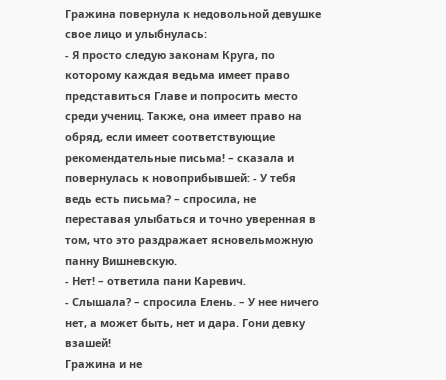Гражина повернула к недовольной девушке свое лицо и улыбнулась:
- Я просто следую законам Круга, по которому каждая ведьма имеет право представиться Главе и попросить место среди учениц. Также, она имеет право на обряд, если имеет соответствующие рекомендательные письма! – сказала и повернулась к новоприбывшей: - У тебя ведь есть письма? – спросила, не переставая улыбаться и точно уверенная в том, что это раздражает ясновельможную панну Вишневскую.
- Нет! – ответила пани Каревич.
- Слышала? – спросила Елень. – У нее ничего нет, а может быть, нет и дара. Гони девку взашей!
Гражина и не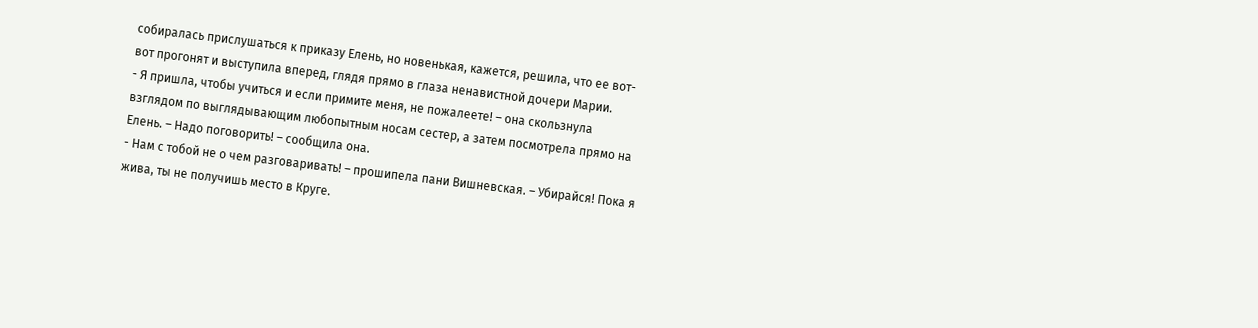собиралась прислушаться к приказу Елень, но новенькая, кажется, решила, что ее вот-вот прогонят и выступила вперед, глядя прямо в глаза ненавистной дочери Марии.
- Я пришла, чтобы учиться и если примите меня, не пожалеете! – она скользнула взглядом по выглядывающим любопытным носам сестер, а затем посмотрела прямо на Елень. – Надо поговорить! – сообщила она.
- Нам с тобой не о чем разговаривать! – прошипела пани Вишневская. – Убирайся! Пока я жива, ты не получишь место в Круге.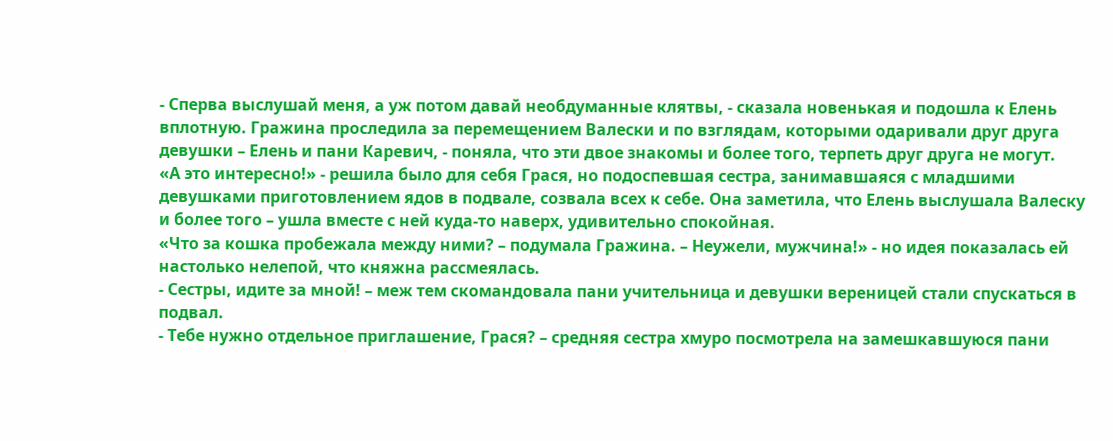- Сперва выслушай меня, а уж потом давай необдуманные клятвы, - сказала новенькая и подошла к Елень вплотную. Гражина проследила за перемещением Валески и по взглядам, которыми одаривали друг друга девушки – Елень и пани Каревич, - поняла, что эти двое знакомы и более того, терпеть друг друга не могут.
«А это интересно!» - решила было для себя Грася, но подоспевшая сестра, занимавшаяся с младшими девушками приготовлением ядов в подвале, созвала всех к себе. Она заметила, что Елень выслушала Валеску и более того – ушла вместе с ней куда-то наверх, удивительно спокойная.
«Что за кошка пробежала между ними? – подумала Гражина. – Неужели, мужчина!» - но идея показалась ей настолько нелепой, что княжна рассмеялась.
- Сестры, идите за мной! – меж тем скомандовала пани учительница и девушки вереницей стали спускаться в подвал.
- Тебе нужно отдельное приглашение, Грася? – средняя сестра хмуро посмотрела на замешкавшуюся пани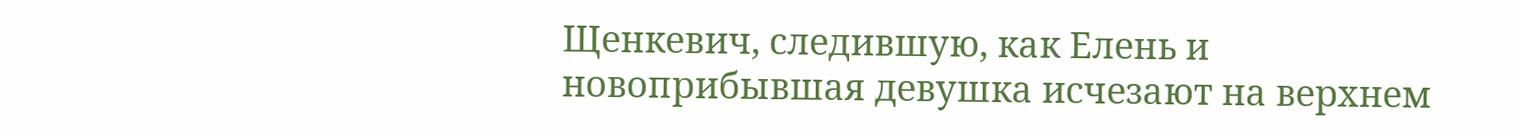Щенкевич, следившую, как Елень и новоприбывшая девушка исчезают на верхнем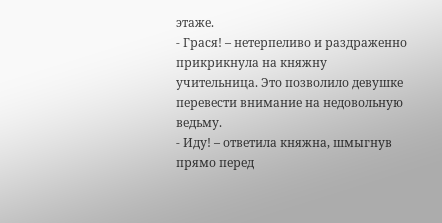этаже.
- Грася! – нетерпеливо и раздраженно прикрикнула на княжну учительница. Это позволило девушке перевести внимание на недовольную ведьму.
- Иду! – ответила княжна, шмыгнув прямо перед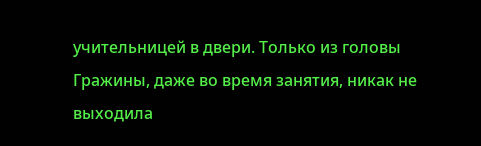учительницей в двери. Только из головы Гражины, даже во время занятия, никак не выходила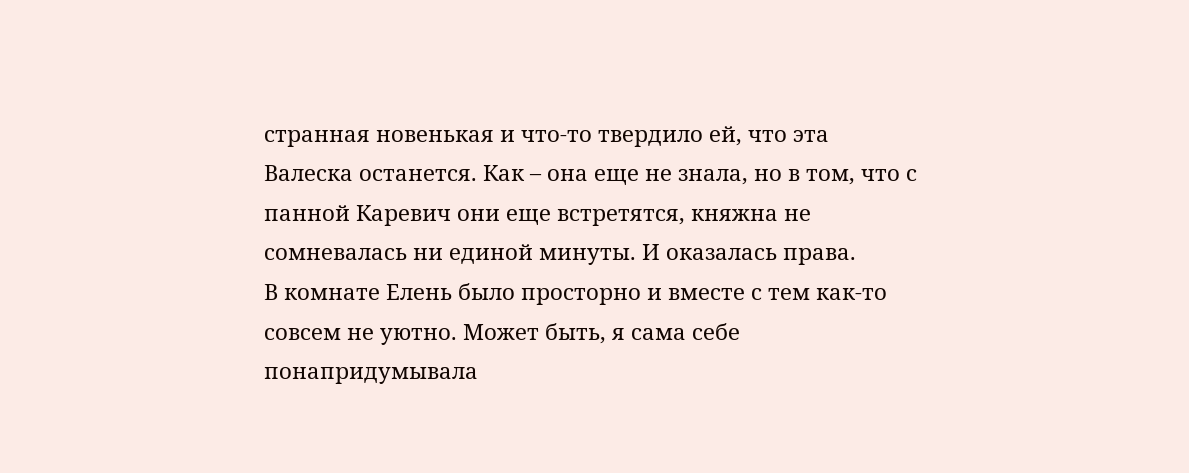странная новенькая и что-то твердило ей, что эта Валеска останется. Как – она еще не знала, но в том, что с панной Каревич они еще встретятся, княжна не сомневалась ни единой минуты. И оказалась права.
В комнате Елень было просторно и вместе с тем как-то совсем не уютно. Может быть, я сама себе понапридумывала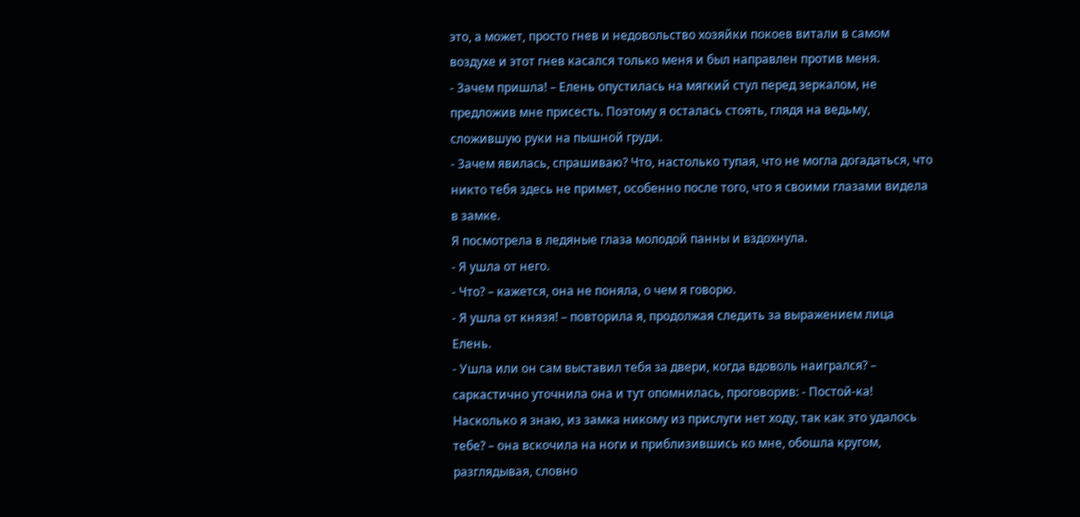это, а может, просто гнев и недовольство хозяйки покоев витали в самом воздухе и этот гнев касался только меня и был направлен против меня.
- Зачем пришла! – Елень опустилась на мягкий стул перед зеркалом, не предложив мне присесть. Поэтому я осталась стоять, глядя на ведьму, сложившую руки на пышной груди.
- Зачем явилась, спрашиваю? Что, настолько тупая, что не могла догадаться, что никто тебя здесь не примет, особенно после того, что я своими глазами видела в замке.
Я посмотрела в ледяные глаза молодой панны и вздохнула.
- Я ушла от него.
- Что? – кажется, она не поняла, о чем я говорю.
- Я ушла от князя! – повторила я, продолжая следить за выражением лица Елень.
- Ушла или он сам выставил тебя за двери, когда вдоволь наигрался? – саркастично уточнила она и тут опомнилась, проговорив: - Постой-ка! Насколько я знаю, из замка никому из прислуги нет ходу, так как это удалось тебе? – она вскочила на ноги и приблизившись ко мне, обошла кругом, разглядывая, словно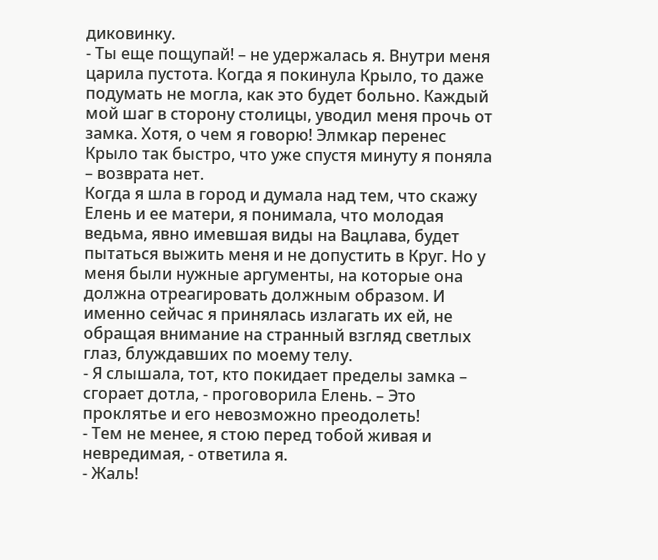диковинку.
- Ты еще пощупай! – не удержалась я. Внутри меня царила пустота. Когда я покинула Крыло, то даже подумать не могла, как это будет больно. Каждый мой шаг в сторону столицы, уводил меня прочь от замка. Хотя, о чем я говорю! Элмкар перенес Крыло так быстро, что уже спустя минуту я поняла – возврата нет.
Когда я шла в город и думала над тем, что скажу Елень и ее матери, я понимала, что молодая ведьма, явно имевшая виды на Вацлава, будет пытаться выжить меня и не допустить в Круг. Но у меня были нужные аргументы, на которые она должна отреагировать должным образом. И именно сейчас я принялась излагать их ей, не обращая внимание на странный взгляд светлых глаз, блуждавших по моему телу.
- Я слышала, тот, кто покидает пределы замка – сгорает дотла, - проговорила Елень. – Это проклятье и его невозможно преодолеть!
- Тем не менее, я стою перед тобой живая и невредимая, - ответила я.
- Жаль!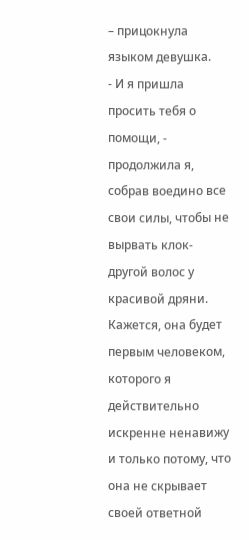– прицокнула языком девушка.
- И я пришла просить тебя о помощи, - продолжила я, собрав воедино все свои силы, чтобы не вырвать клок-другой волос у красивой дряни. Кажется, она будет первым человеком, которого я действительно искренне ненавижу и только потому, что она не скрывает своей ответной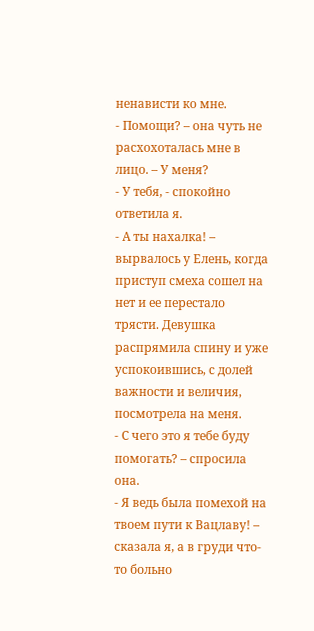ненависти ко мне.
- Помощи? – она чуть не расхохоталась мне в лицо. – У меня?
- У тебя, - спокойно ответила я.
- А ты нахалка! – вырвалось у Елень, когда приступ смеха сошел на нет и ее перестало трясти. Девушка распрямила спину и уже успокоившись, с долей важности и величия, посмотрела на меня.
- С чего это я тебе буду помогать? – спросила она.
- Я ведь была помехой на твоем пути к Вацлаву! – сказала я, а в груди что-то больно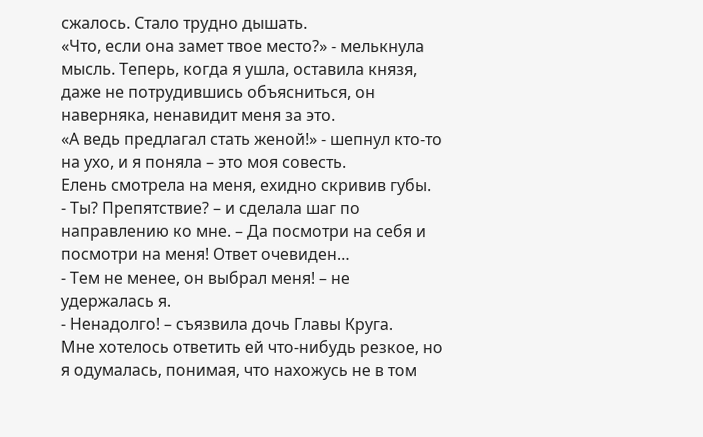сжалось. Стало трудно дышать.
«Что, если она замет твое место?» - мелькнула мысль. Теперь, когда я ушла, оставила князя, даже не потрудившись объясниться, он наверняка, ненавидит меня за это.
«А ведь предлагал стать женой!» - шепнул кто-то на ухо, и я поняла – это моя совесть.
Елень смотрела на меня, ехидно скривив губы.
- Ты? Препятствие? – и сделала шаг по направлению ко мне. – Да посмотри на себя и посмотри на меня! Ответ очевиден…
- Тем не менее, он выбрал меня! – не удержалась я.
- Ненадолго! – съязвила дочь Главы Круга.
Мне хотелось ответить ей что-нибудь резкое, но я одумалась, понимая, что нахожусь не в том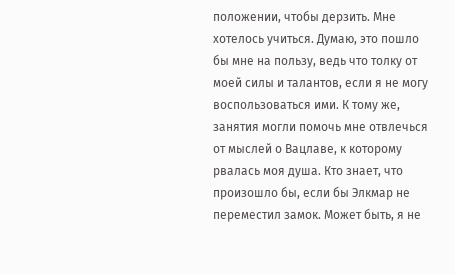положении, чтобы дерзить. Мне хотелось учиться. Думаю, это пошло бы мне на пользу, ведь что толку от моей силы и талантов, если я не могу воспользоваться ими. К тому же, занятия могли помочь мне отвлечься от мыслей о Вацлаве, к которому рвалась моя душа. Кто знает, что произошло бы, если бы Элкмар не переместил замок. Может быть, я не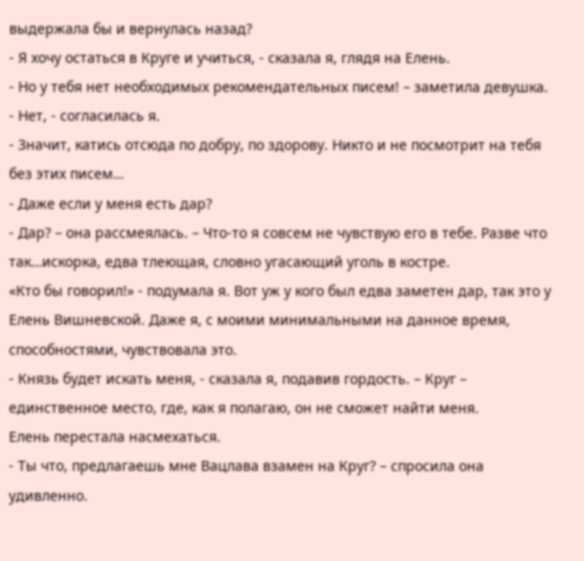выдержала бы и вернулась назад?
- Я хочу остаться в Круге и учиться, - сказала я, глядя на Елень.
- Но у тебя нет необходимых рекомендательных писем! – заметила девушка.
- Нет, - согласилась я.
- Значит, катись отсюда по добру, по здорову. Никто и не посмотрит на тебя без этих писем…
- Даже если у меня есть дар?
- Дар? – она рассмеялась. – Что-то я совсем не чувствую его в тебе. Разве что так…искорка, едва тлеющая, словно угасающий уголь в костре.
«Кто бы говорил!» - подумала я. Вот уж у кого был едва заметен дар, так это у Елень Вишневской. Даже я, с моими минимальными на данное время, способностями, чувствовала это.
- Князь будет искать меня, - сказала я, подавив гордость. – Круг – единственное место, где, как я полагаю, он не сможет найти меня.
Елень перестала насмехаться.
- Ты что, предлагаешь мне Вацлава взамен на Круг? – спросила она удивленно.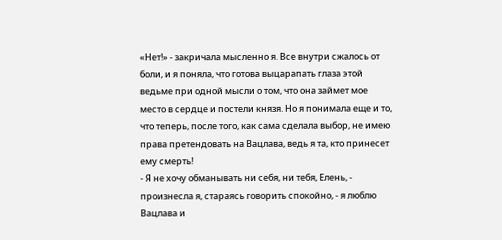«Нет!» - закричала мысленно я. Все внутри сжалось от боли, и я поняла, что готова выцарапать глаза этой ведьме при одной мысли о том, что она займет мое место в сердце и постели князя. Но я понимала еще и то, что теперь, после того, как сама сделала выбор, не имею права претендовать на Вацлава, ведь я та, кто принесет ему смерть!
- Я не хочу обманывать ни себя, ни тебя, Елень, - произнесла я, стараясь говорить спокойно, - я люблю Вацлава и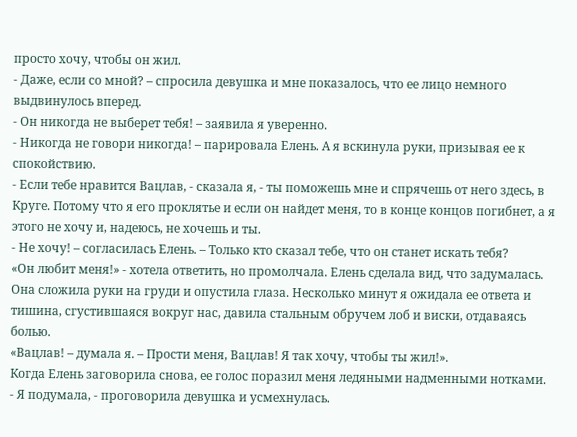просто хочу, чтобы он жил.
- Даже, если со мной? – спросила девушка и мне показалось, что ее лицо немного выдвинулось вперед.
- Он никогда не выберет тебя! – заявила я уверенно.
- Никогда не говори никогда! – парировала Елень. А я вскинула руки, призывая ее к спокойствию.
- Если тебе нравится Вацлав, - сказала я, - ты поможешь мне и спрячешь от него здесь, в Круге. Потому что я его проклятье и если он найдет меня, то в конце концов погибнет, а я этого не хочу и, надеюсь, не хочешь и ты.
- Не хочу! – согласилась Елень. – Только кто сказал тебе, что он станет искать тебя?
«Он любит меня!» - хотела ответить, но промолчала. Елень сделала вид, что задумалась. Она сложила руки на груди и опустила глаза. Несколько минут я ожидала ее ответа и тишина, сгустившаяся вокруг нас, давила стальным обручем лоб и виски, отдаваясь болью.
«Вацлав! – думала я. – Прости меня, Вацлав! Я так хочу, чтобы ты жил!».
Когда Елень заговорила снова, ее голос поразил меня ледяными надменными нотками.
- Я подумала, - проговорила девушка и усмехнулась.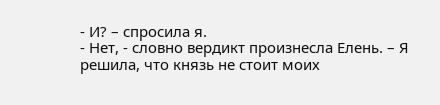- И? – спросила я.
- Нет, - словно вердикт произнесла Елень. – Я решила, что князь не стоит моих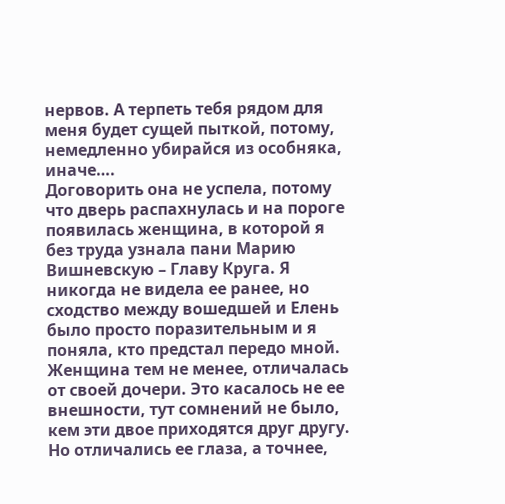нервов. А терпеть тебя рядом для меня будет сущей пыткой, потому, немедленно убирайся из особняка, иначе….
Договорить она не успела, потому что дверь распахнулась и на пороге появилась женщина, в которой я без труда узнала пани Марию Вишневскую – Главу Круга. Я никогда не видела ее ранее, но сходство между вошедшей и Елень было просто поразительным и я поняла, кто предстал передо мной.
Женщина тем не менее, отличалась от своей дочери. Это касалось не ее внешности, тут сомнений не было, кем эти двое приходятся друг другу. Но отличались ее глаза, а точнее,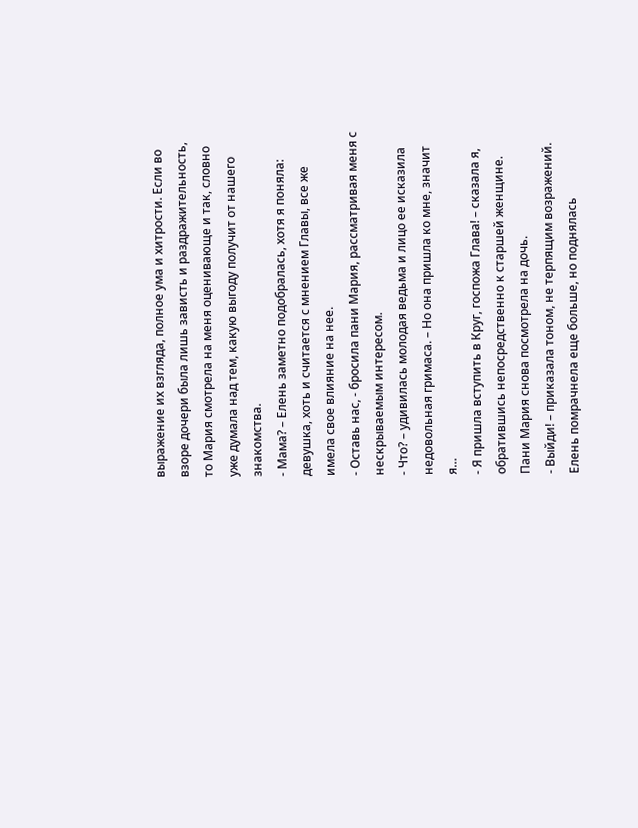выражение их взгляда, полное ума и хитрости. Если во взоре дочери была лишь зависть и раздражительность, то Мария смотрела на меня оценивающе и так, словно уже думала над тем, какую выгоду получит от нашего знакомства.
- Мама? – Елень заметно подобралась, хотя я поняла: девушка, хоть и считается с мнением Главы, все же имела свое влияние на нее.
- Оставь нас, - бросила пани Мария, рассматривая меня с нескрываемым интересом.
- Что? – удивилась молодая ведьма и лицо ее исказила недовольная гримаса. – Но она пришла ко мне, значит я…
- Я пришла вступить в Круг, госпожа Глава! – сказала я, обратившись непосредственно к старшей женщине.
Пани Мария снова посмотрела на дочь.
- Выйди! – приказала тоном, не терпящим возражений.
Елень помрачнела еще больше, но поднялась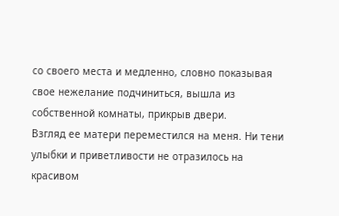со своего места и медленно, словно показывая свое нежелание подчиниться, вышла из собственной комнаты, прикрыв двери.
Взгляд ее матери переместился на меня. Ни тени улыбки и приветливости не отразилось на красивом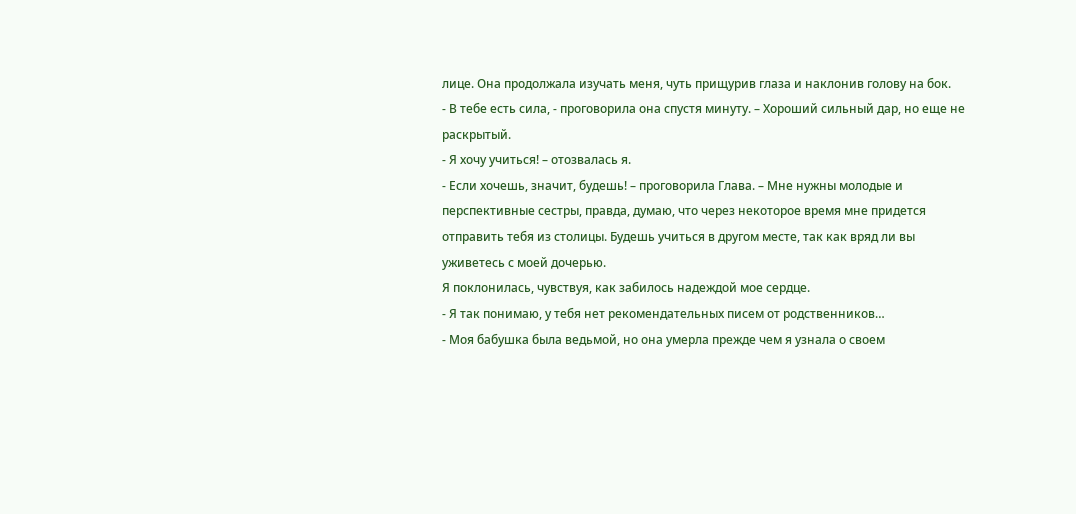лице. Она продолжала изучать меня, чуть прищурив глаза и наклонив голову на бок.
- В тебе есть сила, - проговорила она спустя минуту. – Хороший сильный дар, но еще не раскрытый.
- Я хочу учиться! – отозвалась я.
- Если хочешь, значит, будешь! – проговорила Глава. – Мне нужны молодые и перспективные сестры, правда, думаю, что через некоторое время мне придется отправить тебя из столицы. Будешь учиться в другом месте, так как вряд ли вы уживетесь с моей дочерью.
Я поклонилась, чувствуя, как забилось надеждой мое сердце.
- Я так понимаю, у тебя нет рекомендательных писем от родственников…
- Моя бабушка была ведьмой, но она умерла прежде чем я узнала о своем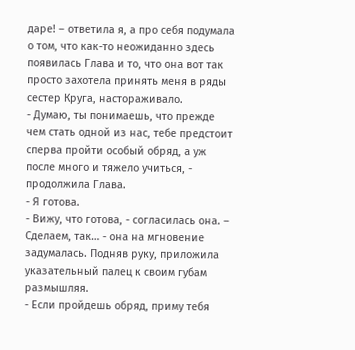даре! – ответила я, а про себя подумала о том, что как-то неожиданно здесь появилась Глава и то, что она вот так просто захотела принять меня в ряды сестер Круга, настораживало.
- Думаю, ты понимаешь, что прежде чем стать одной из нас, тебе предстоит сперва пройти особый обряд, а уж после много и тяжело учиться, - продолжила Глава.
- Я готова.
- Вижу, что готова, - согласилась она. – Сделаем, так… - она на мгновение задумалась. Подняв руку, приложила указательный палец к своим губам размышляя.
- Если пройдешь обряд, приму тебя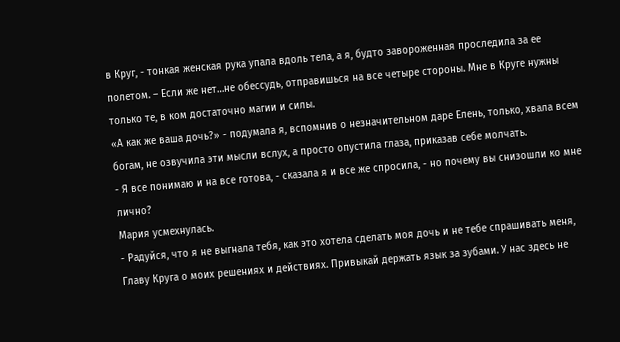в Круг, - тонкая женская рука упала вдоль тела, а я, будто завороженная проследила за ее полетом. – Если же нет…не обессудь, отправишься на все четыре стороны. Мне в Круге нужны только те, в ком достаточно магии и силы.
«А как же ваша дочь?» - подумала я, вспомнив о незначительном даре Елень, только, хвала всем богам, не озвучила эти мысли вслух, а просто опустила глаза, приказав себе молчать.
- Я все понимаю и на все готова, - сказала я и все же спросила, - но почему вы снизошли ко мне лично?
Мария усмехнулась.
- Радуйся, что я не выгнала тебя, как это хотела сделать моя дочь и не тебе спрашивать меня, Главу Круга о моих решениях и действиях. Привыкай держать язык за зубами. У нас здесь не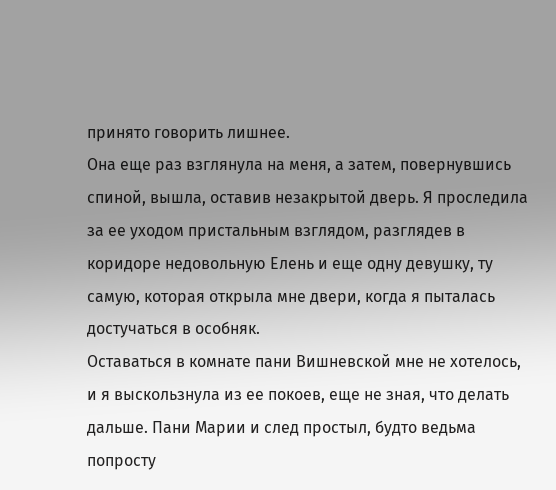принято говорить лишнее.
Она еще раз взглянула на меня, а затем, повернувшись спиной, вышла, оставив незакрытой дверь. Я проследила за ее уходом пристальным взглядом, разглядев в коридоре недовольную Елень и еще одну девушку, ту самую, которая открыла мне двери, когда я пыталась достучаться в особняк.
Оставаться в комнате пани Вишневской мне не хотелось, и я выскользнула из ее покоев, еще не зная, что делать дальше. Пани Марии и след простыл, будто ведьма попросту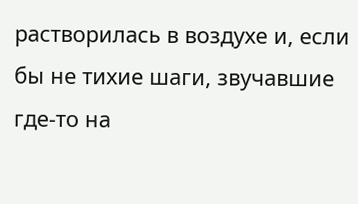растворилась в воздухе и, если бы не тихие шаги, звучавшие где-то на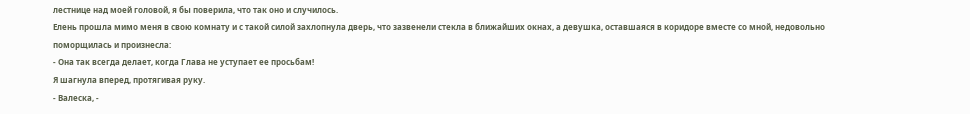лестнице над моей головой, я бы поверила, что так оно и случилось.
Елень прошла мимо меня в свою комнату и с такой силой захлопнула дверь, что зазвенели стекла в ближайших окнах, а девушка, оставшаяся в коридоре вместе со мной, недовольно поморщилась и произнесла:
- Она так всегда делает, когда Глава не уступает ее просьбам!
Я шагнула вперед, протягивая руку.
- Валеска, -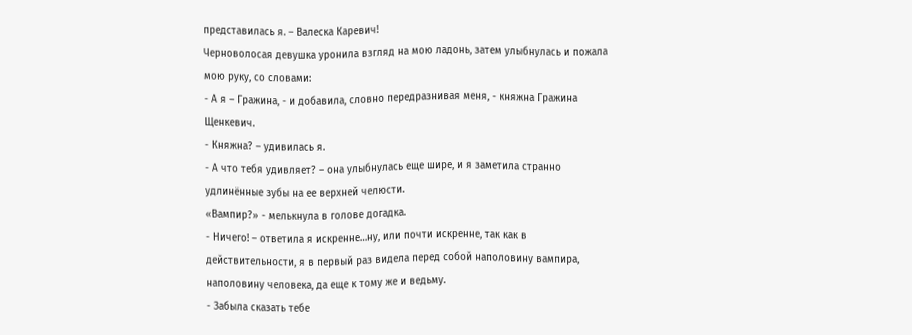представилась я. – Валеска Каревич!
Черноволосая девушка уронила взгляд на мою ладонь, затем улыбнулась и пожала мою руку, со словами:
- А я – Гражина, - и добавила, словно передразнивая меня, - княжна Гражина Щенкевич.
- Княжна? – удивилась я.
- А что тебя удивляет? – она улыбнулась еще шире, и я заметила странно удлинённые зубы на ее верхней челюсти.
«Вампир?» - мелькнула в голове догадка.
- Ничего! – ответила я искренне…ну, или почти искренне, так как в действительности, я в первый раз видела перед собой наполовину вампира, наполовину человека, да еще к тому же и ведьму.
- Забыла сказать тебе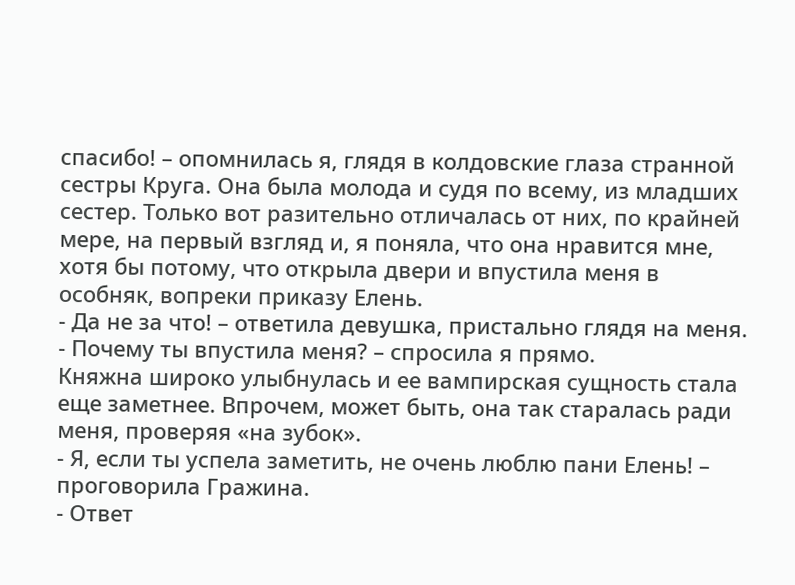спасибо! – опомнилась я, глядя в колдовские глаза странной сестры Круга. Она была молода и судя по всему, из младших сестер. Только вот разительно отличалась от них, по крайней мере, на первый взгляд и, я поняла, что она нравится мне, хотя бы потому, что открыла двери и впустила меня в особняк, вопреки приказу Елень.
- Да не за что! – ответила девушка, пристально глядя на меня.
- Почему ты впустила меня? – спросила я прямо.
Княжна широко улыбнулась и ее вампирская сущность стала еще заметнее. Впрочем, может быть, она так старалась ради меня, проверяя «на зубок».
- Я, если ты успела заметить, не очень люблю пани Елень! – проговорила Гражина.
- Ответ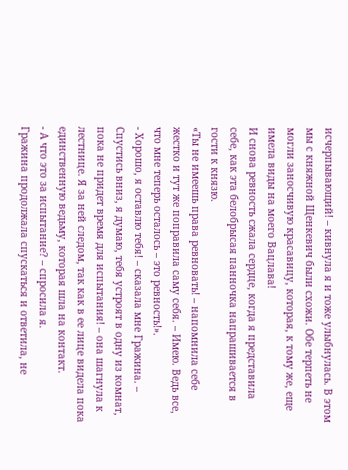исчерпывающий! – кивнула я и тоже улыбнулась. В этом мы с княжной Щенкевич были схожи. Обе терпеть не могли заносчивую красавицу, которая, к тому же, еще имела виды на моего Вацлава!
И снова ревность сжала сердце, когда я представила себе, как эта белобрысая панночка напрашивается в гости к князю.
«Ты не имеешь права ревновать! – напомнила себе жестко и тут же поправила саму себя. – Имею. Ведь все, что мне теперь осталось – это ревность!».
- Хорошо, я оставлю тебя! – сказала мне Гражина. – Спустись вниз, я думаю, тебя устроят в одну из комнат, пока не придет время для испытания! – она шагнула к лестнице. Я за ней следом, так как в ее лице видела пока единственную ведьму, которая шла на контакт.
- А что это за испытание? – спросила я.
Гражина продолжала спускаться и ответила, не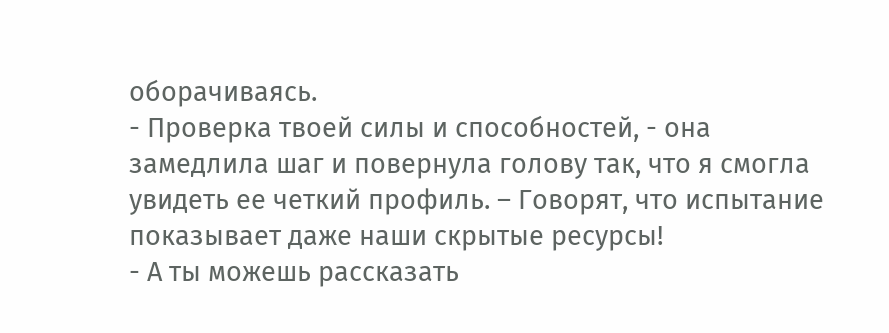оборачиваясь.
- Проверка твоей силы и способностей, - она замедлила шаг и повернула голову так, что я смогла увидеть ее четкий профиль. – Говорят, что испытание показывает даже наши скрытые ресурсы!
- А ты можешь рассказать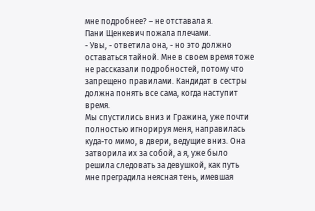мне подробнее? – не отставала я.
Пани Щенкевич пожала плечами.
- Увы, - ответила она, - но это должно оставаться тайной. Мне в своем время тоже не рассказали подробностей, потому что запрещено правилами. Кандидат в сестры должна понять все сама, когда наступит время.
Мы спустились вниз и Гражина, уже почти полностью игнорируя меня, направилась куда-то мимо, в двери, ведущие вниз. Она затворила их за собой, а я, уже было решила следовать за девушкой, как путь мне преградила неясная тень, имевшая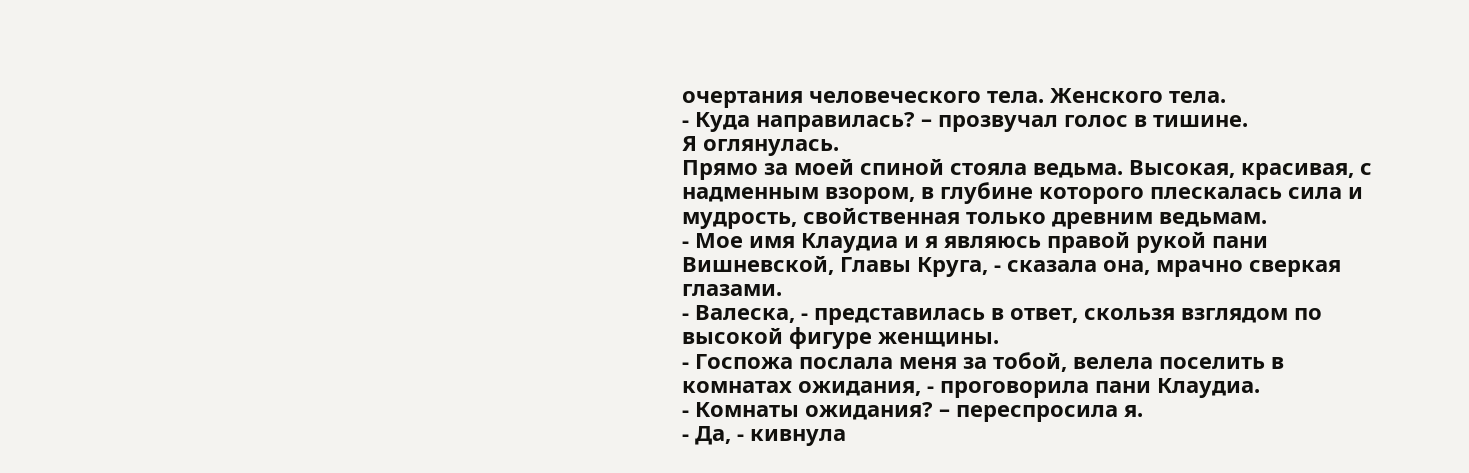очертания человеческого тела. Женского тела.
- Куда направилась? – прозвучал голос в тишине.
Я оглянулась.
Прямо за моей спиной стояла ведьма. Высокая, красивая, с надменным взором, в глубине которого плескалась сила и мудрость, свойственная только древним ведьмам.
- Мое имя Клаудиа и я являюсь правой рукой пани Вишневской, Главы Круга, - сказала она, мрачно сверкая глазами.
- Валеска, - представилась в ответ, скользя взглядом по высокой фигуре женщины.
- Госпожа послала меня за тобой, велела поселить в комнатах ожидания, - проговорила пани Клаудиа.
- Комнаты ожидания? – переспросила я.
- Да, - кивнула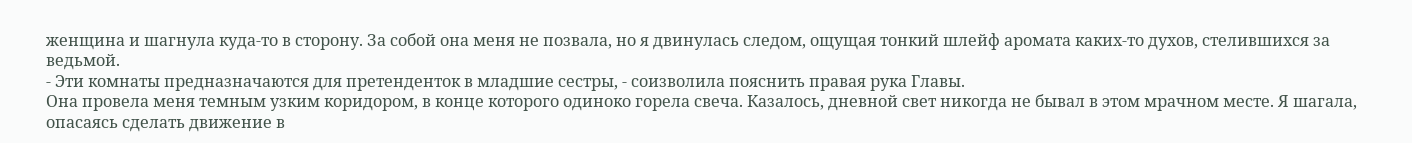женщина и шагнула куда-то в сторону. За собой она меня не позвала, но я двинулась следом, ощущая тонкий шлейф аромата каких-то духов, стелившихся за ведьмой.
- Эти комнаты предназначаются для претенденток в младшие сестры, - соизволила пояснить правая рука Главы.
Она провела меня темным узким коридором, в конце которого одиноко горела свеча. Казалось, дневной свет никогда не бывал в этом мрачном месте. Я шагала, опасаясь сделать движение в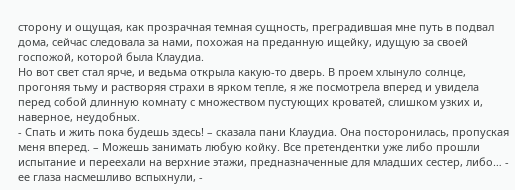сторону и ощущая, как прозрачная темная сущность, преградившая мне путь в подвал дома, сейчас следовала за нами, похожая на преданную ищейку, идущую за своей госпожой, которой была Клаудиа.
Но вот свет стал ярче, и ведьма открыла какую-то дверь. В проем хлынуло солнце, прогоняя тьму и растворяя страхи в ярком тепле, я же посмотрела вперед и увидела перед собой длинную комнату с множеством пустующих кроватей, слишком узких и, наверное, неудобных.
- Спать и жить пока будешь здесь! – сказала пани Клаудиа. Она посторонилась, пропуская меня вперед. – Можешь занимать любую койку. Все претендентки уже либо прошли испытание и переехали на верхние этажи, предназначенные для младших сестер, либо… - ее глаза насмешливо вспыхнули, -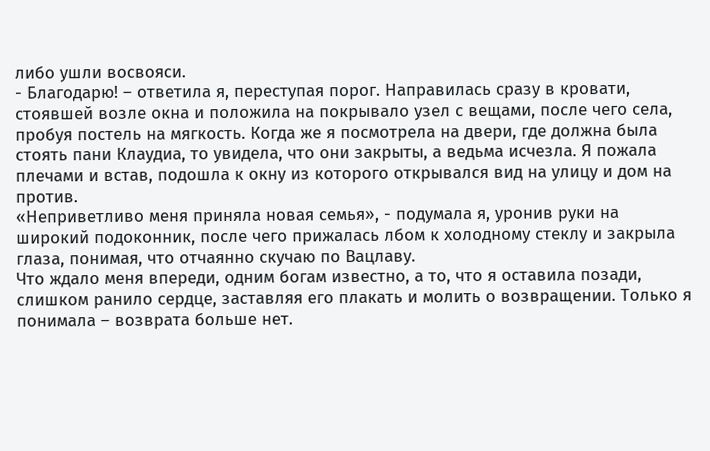либо ушли восвояси.
- Благодарю! – ответила я, переступая порог. Направилась сразу в кровати, стоявшей возле окна и положила на покрывало узел с вещами, после чего села, пробуя постель на мягкость. Когда же я посмотрела на двери, где должна была стоять пани Клаудиа, то увидела, что они закрыты, а ведьма исчезла. Я пожала плечами и встав, подошла к окну из которого открывался вид на улицу и дом на против.
«Неприветливо меня приняла новая семья», - подумала я, уронив руки на широкий подоконник, после чего прижалась лбом к холодному стеклу и закрыла глаза, понимая, что отчаянно скучаю по Вацлаву.
Что ждало меня впереди, одним богам известно, а то, что я оставила позади, слишком ранило сердце, заставляя его плакать и молить о возвращении. Только я понимала – возврата больше нет.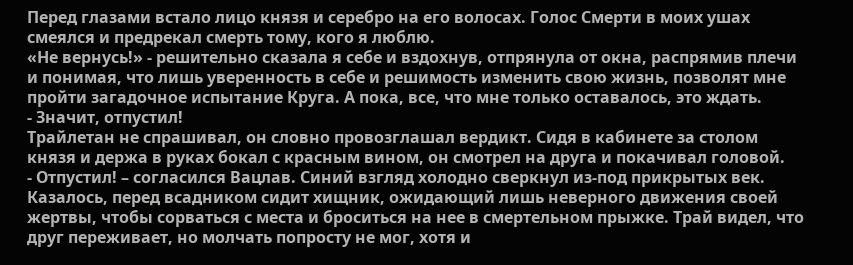Перед глазами встало лицо князя и серебро на его волосах. Голос Смерти в моих ушах смеялся и предрекал смерть тому, кого я люблю.
«Не вернусь!» - решительно сказала я себе и вздохнув, отпрянула от окна, распрямив плечи и понимая, что лишь уверенность в себе и решимость изменить свою жизнь, позволят мне пройти загадочное испытание Круга. А пока, все, что мне только оставалось, это ждать.
- Значит, отпустил!
Трайлетан не спрашивал, он словно провозглашал вердикт. Сидя в кабинете за столом князя и держа в руках бокал с красным вином, он смотрел на друга и покачивал головой.
- Отпустил! – согласился Вацлав. Синий взгляд холодно сверкнул из-под прикрытых век. Казалось, перед всадником сидит хищник, ожидающий лишь неверного движения своей жертвы, чтобы сорваться с места и броситься на нее в смертельном прыжке. Трай видел, что друг переживает, но молчать попросту не мог, хотя и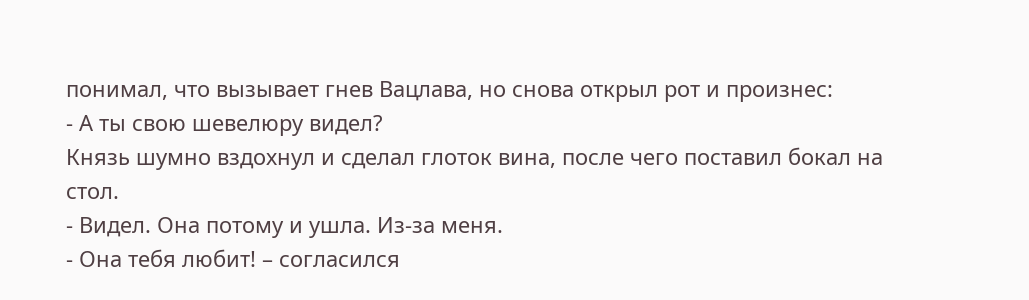понимал, что вызывает гнев Вацлава, но снова открыл рот и произнес:
- А ты свою шевелюру видел?
Князь шумно вздохнул и сделал глоток вина, после чего поставил бокал на стол.
- Видел. Она потому и ушла. Из-за меня.
- Она тебя любит! – согласился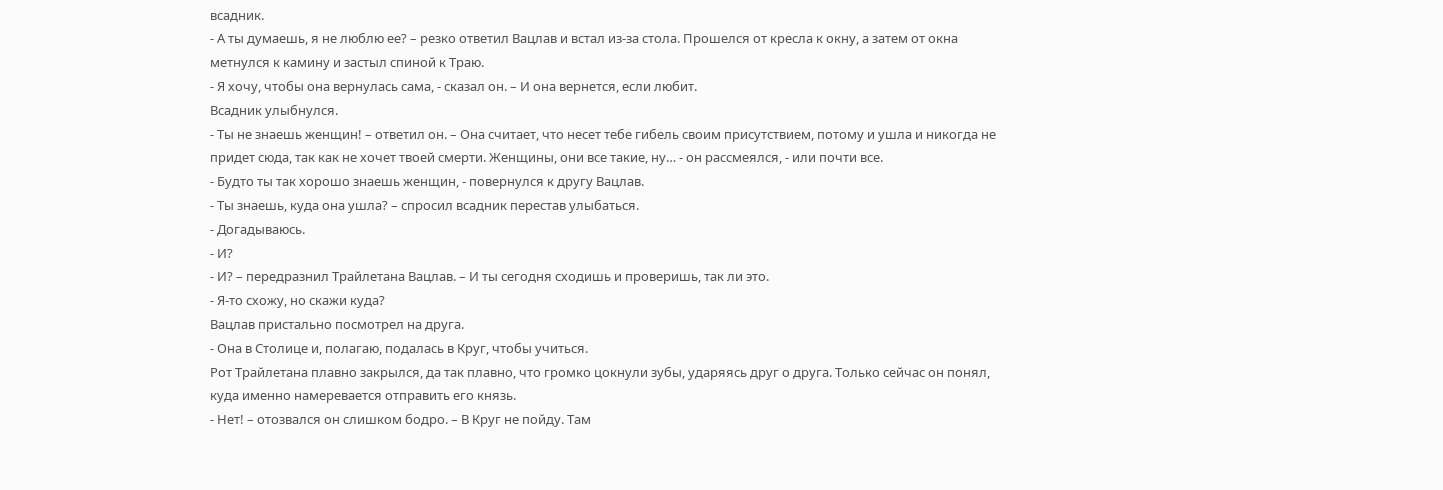всадник.
- А ты думаешь, я не люблю ее? – резко ответил Вацлав и встал из-за стола. Прошелся от кресла к окну, а затем от окна метнулся к камину и застыл спиной к Траю.
- Я хочу, чтобы она вернулась сама, - сказал он. – И она вернется, если любит.
Всадник улыбнулся.
- Ты не знаешь женщин! – ответил он. – Она считает, что несет тебе гибель своим присутствием, потому и ушла и никогда не придет сюда, так как не хочет твоей смерти. Женщины, они все такие, ну… - он рассмеялся, - или почти все.
- Будто ты так хорошо знаешь женщин, - повернулся к другу Вацлав.
- Ты знаешь, куда она ушла? – спросил всадник перестав улыбаться.
- Догадываюсь.
- И?
- И? – передразнил Трайлетана Вацлав. – И ты сегодня сходишь и проверишь, так ли это.
- Я-то схожу, но скажи куда?
Вацлав пристально посмотрел на друга.
- Она в Столице и, полагаю, подалась в Круг, чтобы учиться.
Рот Трайлетана плавно закрылся, да так плавно, что громко цокнули зубы, ударяясь друг о друга. Только сейчас он понял, куда именно намеревается отправить его князь.
- Нет! – отозвался он слишком бодро. – В Круг не пойду. Там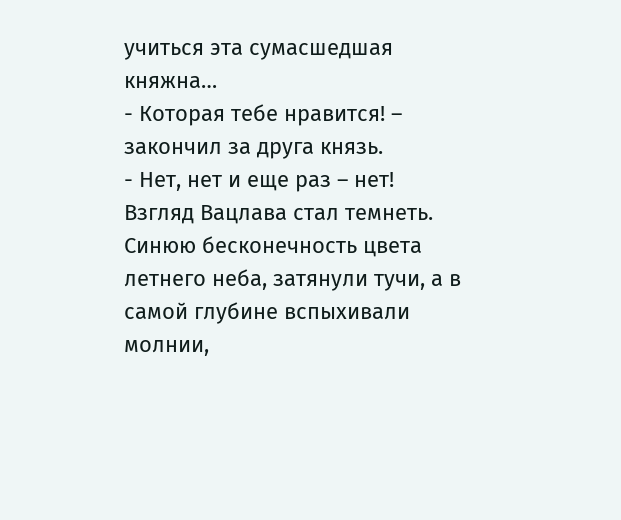учиться эта сумасшедшая княжна…
- Которая тебе нравится! – закончил за друга князь.
- Нет, нет и еще раз – нет!
Взгляд Вацлава стал темнеть. Синюю бесконечность цвета летнего неба, затянули тучи, а в самой глубине вспыхивали молнии,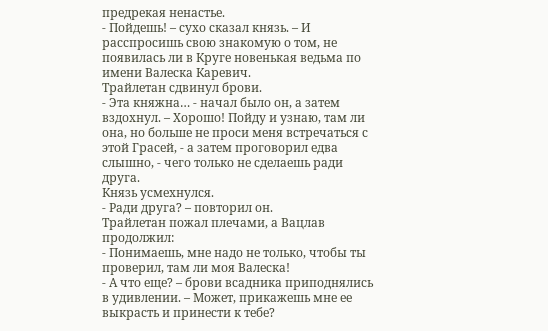предрекая ненастье.
- Пойдешь! – сухо сказал князь. – И расспросишь свою знакомую о том, не появилась ли в Круге новенькая ведьма по имени Валеска Каревич.
Трайлетан сдвинул брови.
- Эта княжна… - начал было он, а затем вздохнул. – Хорошо! Пойду и узнаю, там ли она, но больше не проси меня встречаться с этой Грасей, - а затем проговорил едва слышно, - чего только не сделаешь ради друга.
Князь усмехнулся.
- Ради друга? – повторил он.
Трайлетан пожал плечами, а Вацлав продолжил:
- Понимаешь, мне надо не только, чтобы ты проверил, там ли моя Валеска!
- А что еще? – брови всадника приподнялись в удивлении. – Может, прикажешь мне ее выкрасть и принести к тебе?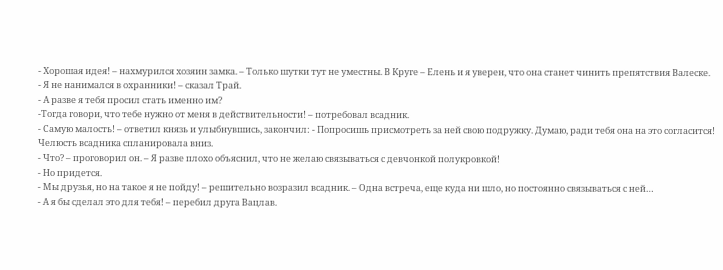- Хорошая идея! – нахмурился хозяин замка. – Только шутки тут не уместны. В Круге – Елень и я уверен, что она станет чинить препятствия Валеске.
- Я не нанимался в охранники! – сказал Трай.
- А разве я тебя просил стать именно им?
-Тогда говори, что тебе нужно от меня в действительности! – потребовал всадник.
- Самую малость! – ответил князь и улыбнувшись, закончил: - Попросишь присмотреть за ней свою подружку. Думаю, ради тебя она на это согласится!
Челюсть всадника спланировала вниз.
- Что? – проговорил он. – Я разве плохо объяснил, что не желаю связываться с девчонкой полукровкой!
- Но придется.
- Мы друзья, но на такое я не пойду! – решительно возразил всадник. – Одна встреча, еще куда ни шло, но постоянно связываться с ней…
- А я бы сделал это для тебя! – перебил друга Вацлав.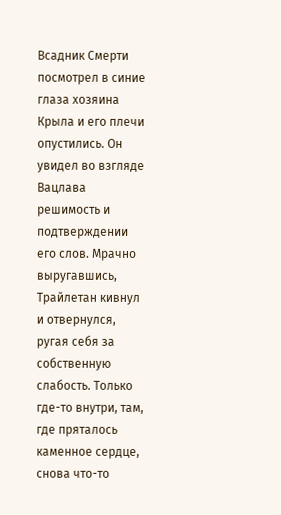Всадник Смерти посмотрел в синие глаза хозяина Крыла и его плечи опустились. Он увидел во взгляде Вацлава решимость и подтверждении его слов. Мрачно выругавшись, Трайлетан кивнул и отвернулся, ругая себя за собственную слабость. Только где-то внутри, там, где пряталось каменное сердце, снова что-то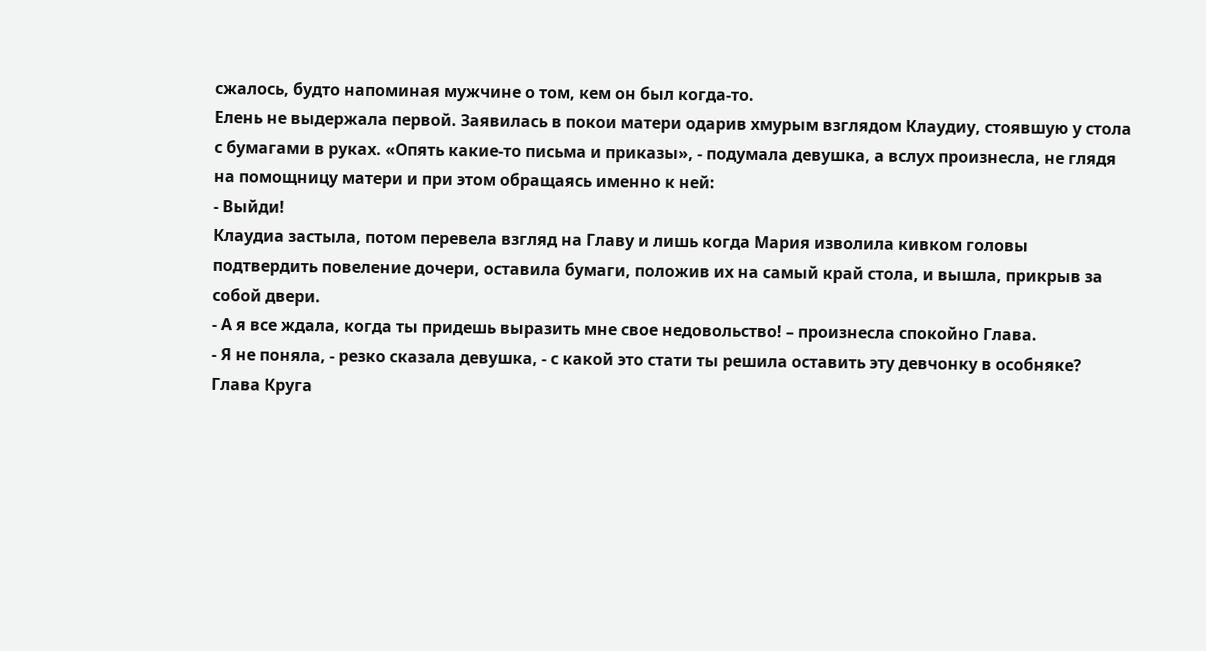сжалось, будто напоминая мужчине о том, кем он был когда-то.
Елень не выдержала первой. Заявилась в покои матери одарив хмурым взглядом Клаудиу, стоявшую у стола с бумагами в руках. «Опять какие-то письма и приказы», - подумала девушка, а вслух произнесла, не глядя на помощницу матери и при этом обращаясь именно к ней:
- Выйди!
Клаудиа застыла, потом перевела взгляд на Главу и лишь когда Мария изволила кивком головы подтвердить повеление дочери, оставила бумаги, положив их на самый край стола, и вышла, прикрыв за собой двери.
- А я все ждала, когда ты придешь выразить мне свое недовольство! – произнесла спокойно Глава.
- Я не поняла, - резко сказала девушка, - с какой это стати ты решила оставить эту девчонку в особняке?
Глава Круга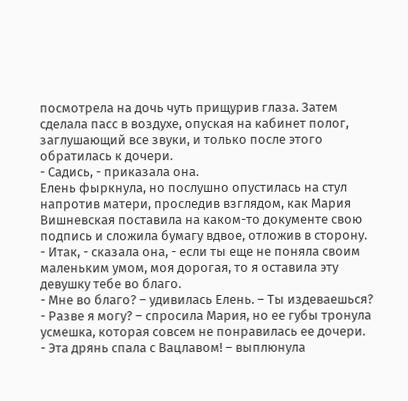посмотрела на дочь чуть прищурив глаза. Затем сделала пасс в воздухе, опуская на кабинет полог, заглушающий все звуки, и только после этого обратилась к дочери.
- Садись, - приказала она.
Елень фыркнула, но послушно опустилась на стул напротив матери, проследив взглядом, как Мария Вишневская поставила на каком-то документе свою подпись и сложила бумагу вдвое, отложив в сторону.
- Итак, - сказала она, - если ты еще не поняла своим маленьким умом, моя дорогая, то я оставила эту девушку тебе во благо.
- Мне во благо? – удивилась Елень. – Ты издеваешься?
- Разве я могу? – спросила Мария, но ее губы тронула усмешка, которая совсем не понравилась ее дочери.
- Эта дрянь спала с Вацлавом! – выплюнула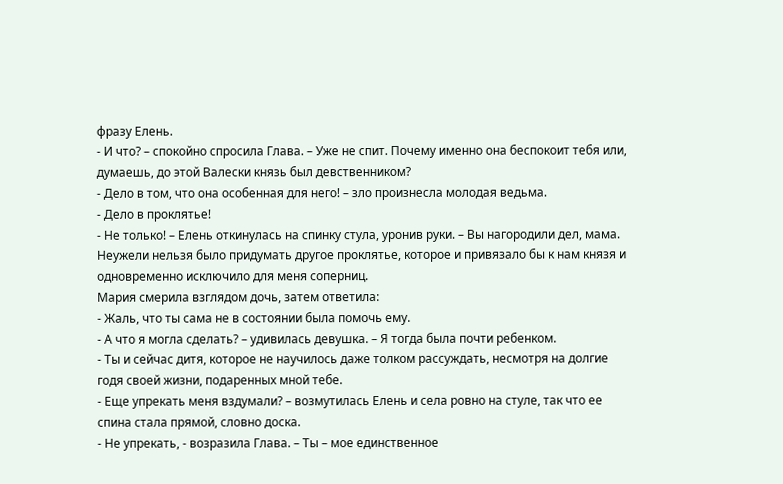фразу Елень.
- И что? – спокойно спросила Глава. – Уже не спит. Почему именно она беспокоит тебя или, думаешь, до этой Валески князь был девственником?
- Дело в том, что она особенная для него! – зло произнесла молодая ведьма.
- Дело в проклятье!
- Не только! – Елень откинулась на спинку стула, уронив руки. – Вы нагородили дел, мама. Неужели нельзя было придумать другое проклятье, которое и привязало бы к нам князя и одновременно исключило для меня соперниц.
Мария смерила взглядом дочь, затем ответила:
- Жаль, что ты сама не в состоянии была помочь ему.
- А что я могла сделать? – удивилась девушка. – Я тогда была почти ребенком.
- Ты и сейчас дитя, которое не научилось даже толком рассуждать, несмотря на долгие годя своей жизни, подаренных мной тебе.
- Еще упрекать меня вздумали? – возмутилась Елень и села ровно на стуле, так что ее спина стала прямой, словно доска.
- Не упрекать, - возразила Глава. – Ты – мое единственное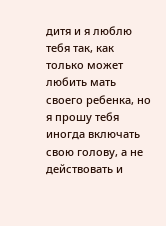дитя и я люблю тебя так, как только может любить мать своего ребенка, но я прошу тебя иногда включать свою голову, а не действовать и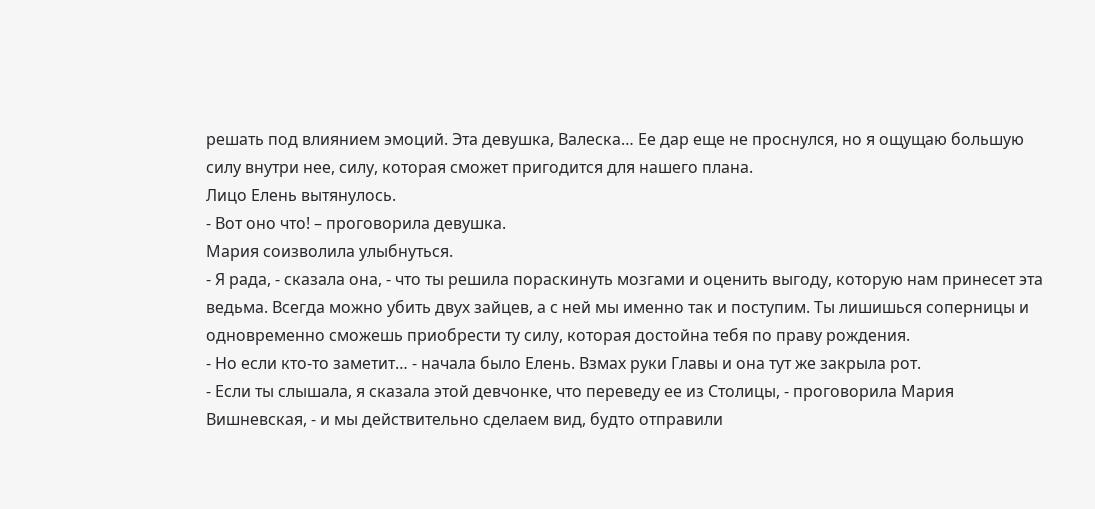решать под влиянием эмоций. Эта девушка, Валеска… Ее дар еще не проснулся, но я ощущаю большую силу внутри нее, силу, которая сможет пригодится для нашего плана.
Лицо Елень вытянулось.
- Вот оно что! – проговорила девушка.
Мария соизволила улыбнуться.
- Я рада, - сказала она, - что ты решила пораскинуть мозгами и оценить выгоду, которую нам принесет эта ведьма. Всегда можно убить двух зайцев, а с ней мы именно так и поступим. Ты лишишься соперницы и одновременно сможешь приобрести ту силу, которая достойна тебя по праву рождения.
- Но если кто-то заметит… - начала было Елень. Взмах руки Главы и она тут же закрыла рот.
- Если ты слышала, я сказала этой девчонке, что переведу ее из Столицы, - проговорила Мария Вишневская, - и мы действительно сделаем вид, будто отправили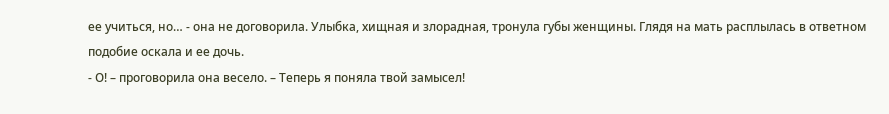ее учиться, но… - она не договорила. Улыбка, хищная и злорадная, тронула губы женщины. Глядя на мать расплылась в ответном подобие оскала и ее дочь.
- О! – проговорила она весело. – Теперь я поняла твой замысел!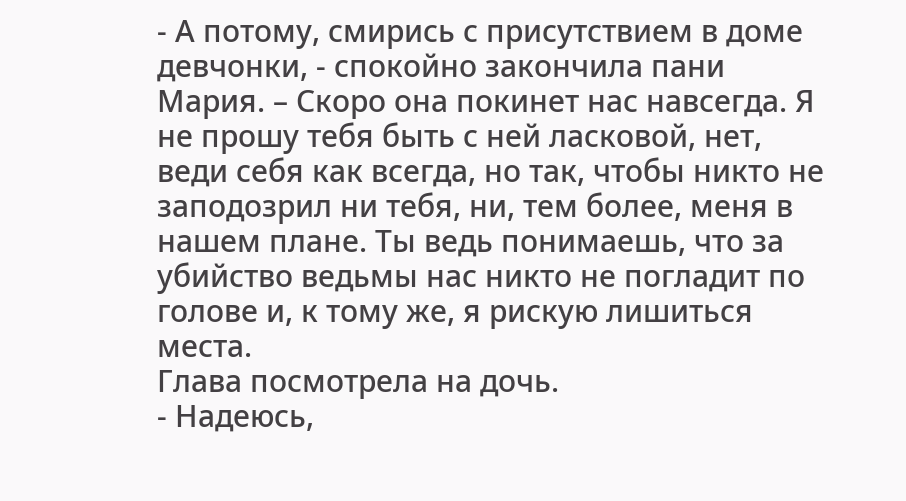- А потому, смирись с присутствием в доме девчонки, - спокойно закончила пани Мария. – Скоро она покинет нас навсегда. Я не прошу тебя быть с ней ласковой, нет, веди себя как всегда, но так, чтобы никто не заподозрил ни тебя, ни, тем более, меня в нашем плане. Ты ведь понимаешь, что за убийство ведьмы нас никто не погладит по голове и, к тому же, я рискую лишиться места.
Глава посмотрела на дочь.
- Надеюсь,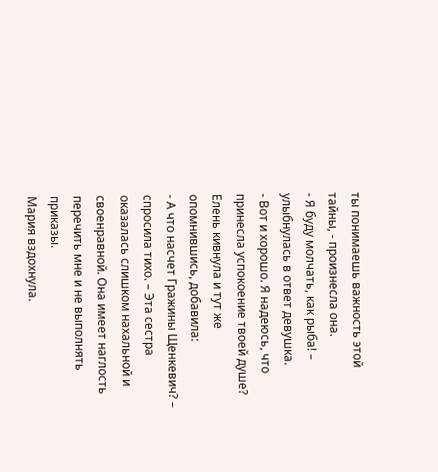ты понимаешь важность этой тайны, - произнесла она.
- Я буду молчать, как рыба! – улыбнулась в ответ девушка.
- Вот и хорошо. Я надеюсь, что принесла успокоение твоей душе?
Елень кивнула и тут же опомнившись, добавила:
- А что насчет Гражины Щенкевич? – спросила тихо. – Эта сестра оказалась слишком нахальной и своенравной. Она имеет наглость перечить мне и не выполнять приказы.
Мария вздохнула.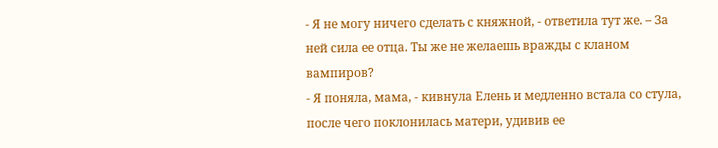- Я не могу ничего сделать с княжной, - ответила тут же. – За ней сила ее отца. Ты же не желаешь вражды с кланом вампиров?
- Я поняла, мама, - кивнула Елень и медленно встала со стула, после чего поклонилась матери, удивив ее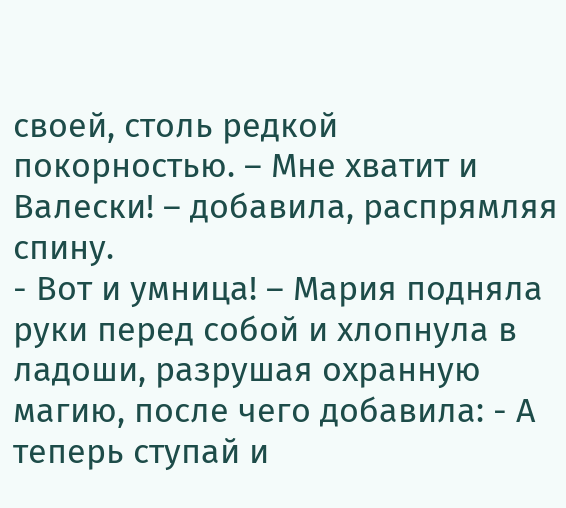своей, столь редкой покорностью. – Мне хватит и Валески! – добавила, распрямляя спину.
- Вот и умница! – Мария подняла руки перед собой и хлопнула в ладоши, разрушая охранную магию, после чего добавила: - А теперь ступай и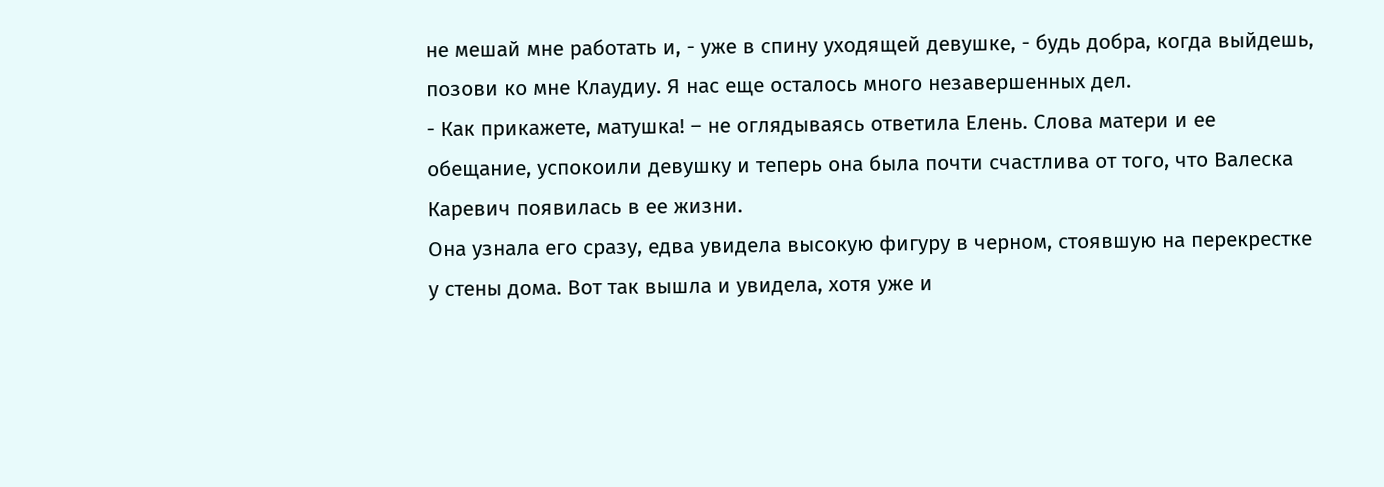не мешай мне работать и, - уже в спину уходящей девушке, - будь добра, когда выйдешь, позови ко мне Клаудиу. Я нас еще осталось много незавершенных дел.
- Как прикажете, матушка! – не оглядываясь ответила Елень. Слова матери и ее обещание, успокоили девушку и теперь она была почти счастлива от того, что Валеска Каревич появилась в ее жизни.
Она узнала его сразу, едва увидела высокую фигуру в черном, стоявшую на перекрестке у стены дома. Вот так вышла и увидела, хотя уже и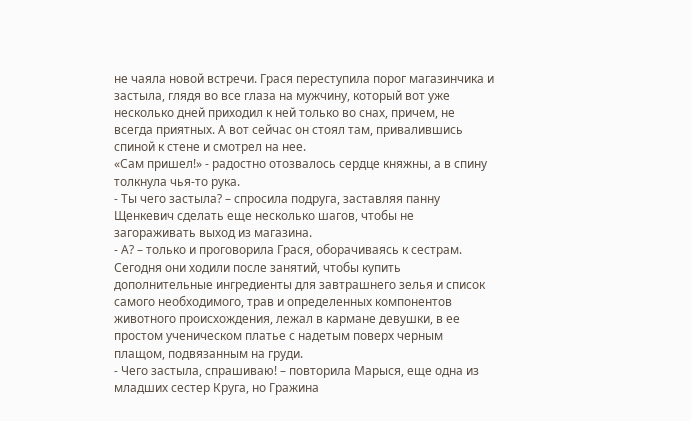не чаяла новой встречи. Грася переступила порог магазинчика и застыла, глядя во все глаза на мужчину, который вот уже несколько дней приходил к ней только во снах, причем, не всегда приятных. А вот сейчас он стоял там, привалившись спиной к стене и смотрел на нее.
«Сам пришел!» - радостно отозвалось сердце княжны, а в спину толкнула чья-то рука.
- Ты чего застыла? – спросила подруга, заставляя панну Щенкевич сделать еще несколько шагов, чтобы не загораживать выход из магазина.
- А? – только и проговорила Грася, оборачиваясь к сестрам. Сегодня они ходили после занятий, чтобы купить дополнительные ингредиенты для завтрашнего зелья и список самого необходимого, трав и определенных компонентов животного происхождения, лежал в кармане девушки, в ее простом ученическом платье с надетым поверх черным плащом, подвязанным на груди.
- Чего застыла, спрашиваю! – повторила Марыся, еще одна из младших сестер Круга, но Гражина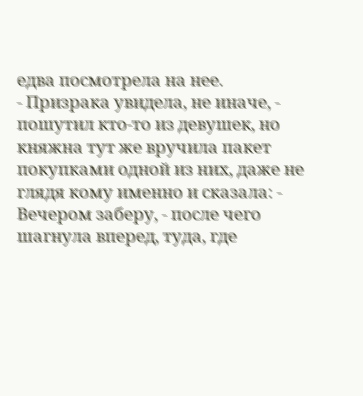едва посмотрела на нее.
- Призрака увидела, не иначе, - пошутил кто-то из девушек, но княжна тут же вручила пакет покупками одной из них, даже не глядя кому именно и сказала: - Вечером заберу, - после чего шагнула вперед, туда, где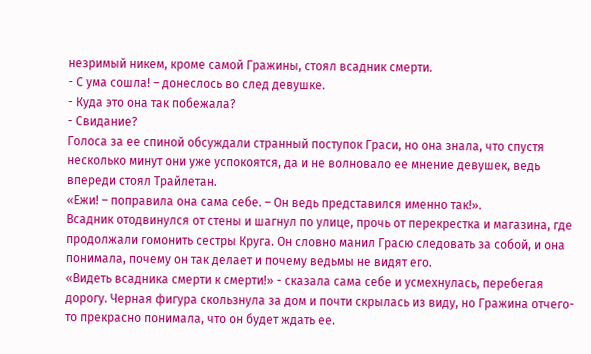незримый никем, кроме самой Гражины, стоял всадник смерти.
- С ума сошла! – донеслось во след девушке.
- Куда это она так побежала?
- Свидание?
Голоса за ее спиной обсуждали странный поступок Граси, но она знала, что спустя несколько минут они уже успокоятся, да и не волновало ее мнение девушек, ведь впереди стоял Трайлетан.
«Ежи! – поправила она сама себе. – Он ведь представился именно так!».
Всадник отодвинулся от стены и шагнул по улице, прочь от перекрестка и магазина, где продолжали гомонить сестры Круга. Он словно манил Грасю следовать за собой, и она понимала, почему он так делает и почему ведьмы не видят его.
«Видеть всадника смерти к смерти!» - сказала сама себе и усмехнулась, перебегая дорогу. Черная фигура скользнула за дом и почти скрылась из виду, но Гражина отчего-то прекрасно понимала, что он будет ждать ее.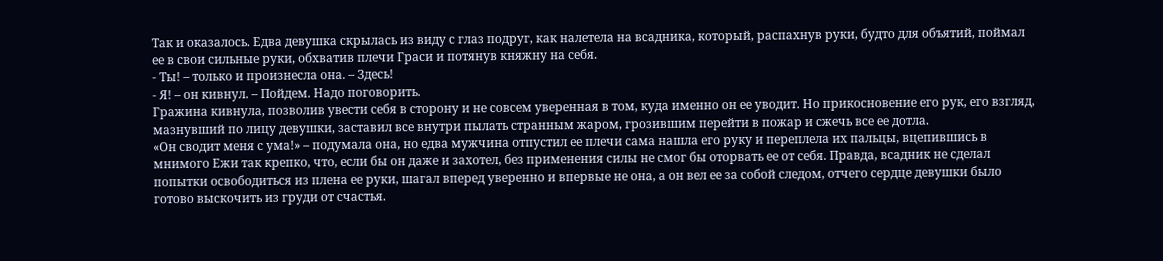Так и оказалось. Едва девушка скрылась из виду с глаз подруг, как налетела на всадника, который, распахнув руки, будто для объятий, поймал ее в свои сильные руки, обхватив плечи Граси и потянув княжну на себя.
- Ты! – только и произнесла она. – Здесь!
- Я! – он кивнул. – Пойдем. Надо поговорить.
Гражина кивнула, позволив увести себя в сторону и не совсем уверенная в том, куда именно он ее уводит. Но прикосновение его рук, его взгляд, мазнувший по лицу девушки, заставил все внутри пылать странным жаром, грозившим перейти в пожар и сжечь все ее дотла.
«Он сводит меня с ума!» – подумала она, но едва мужчина отпустил ее плечи сама нашла его руку и переплела их пальцы, вцепившись в мнимого Ежи так крепко, что, если бы он даже и захотел, без применения силы не смог бы оторвать ее от себя. Правда, всадник не сделал попытки освободиться из плена ее руки, шагал вперед уверенно и впервые не она, а он вел ее за собой следом, отчего сердце девушки было готово выскочить из груди от счастья.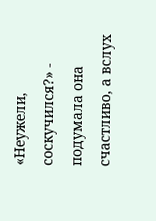«Неужели, соскучился?» - подумала она счастливо, а вслух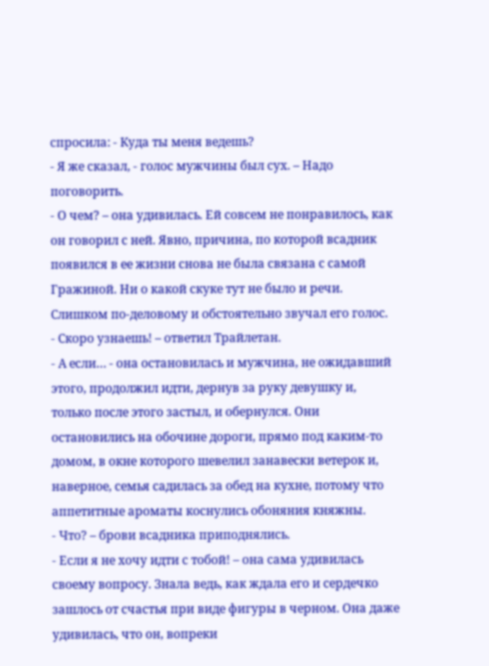спросила: - Куда ты меня ведешь?
- Я же сказал, - голос мужчины был сух. – Надо поговорить.
- О чем? – она удивилась. Ей совсем не понравилось, как он говорил с ней. Явно, причина, по которой всадник появился в ее жизни снова не была связана с самой Гражиной. Ни о какой скуке тут не было и речи. Слишком по-деловому и обстоятельно звучал его голос.
- Скоро узнаешь! – ответил Трайлетан.
- А если… - она остановилась и мужчина, не ожидавший этого, продолжил идти, дернув за руку девушку и, только после этого застыл, и обернулся. Они остановились на обочине дороги, прямо под каким-то домом, в окне которого шевелил занавески ветерок и, наверное, семья садилась за обед на кухне, потому что аппетитные ароматы коснулись обоняния княжны.
- Что? – брови всадника приподнялись.
- Если я не хочу идти с тобой! – она сама удивилась своему вопросу. Знала ведь, как ждала его и сердечко зашлось от счастья при виде фигуры в черном. Она даже удивилась, что он, вопреки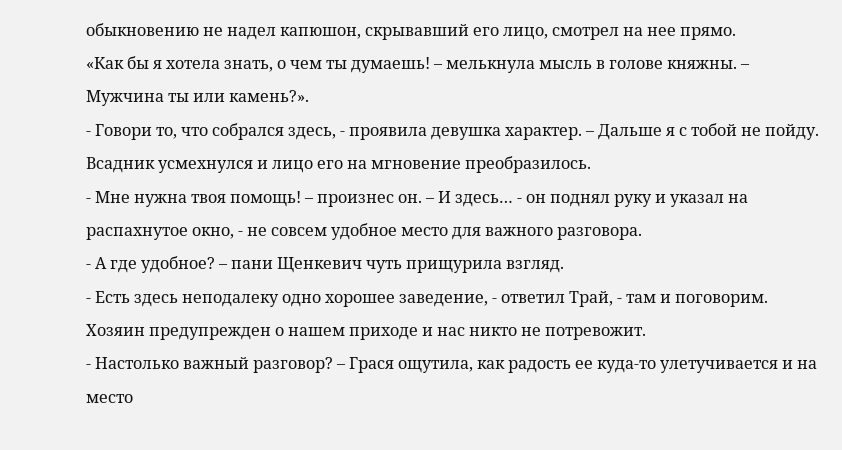обыкновению не надел капюшон, скрывавший его лицо, смотрел на нее прямо.
«Как бы я хотела знать, о чем ты думаешь! – мелькнула мысль в голове княжны. – Мужчина ты или камень?».
- Говори то, что собрался здесь, - проявила девушка характер. – Дальше я с тобой не пойду.
Всадник усмехнулся и лицо его на мгновение преобразилось.
- Мне нужна твоя помощь! – произнес он. – И здесь… - он поднял руку и указал на распахнутое окно, - не совсем удобное место для важного разговора.
- А где удобное? – пани Щенкевич чуть прищурила взгляд.
- Есть здесь неподалеку одно хорошее заведение, - ответил Трай, - там и поговорим. Хозяин предупрежден о нашем приходе и нас никто не потревожит.
- Настолько важный разговор? – Грася ощутила, как радость ее куда-то улетучивается и на место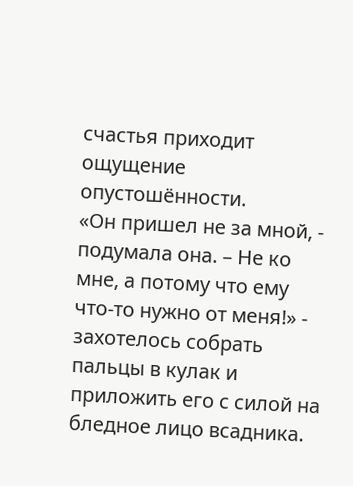счастья приходит ощущение опустошённости.
«Он пришел не за мной, - подумала она. – Не ко мне, а потому что ему что-то нужно от меня!» - захотелось собрать пальцы в кулак и приложить его с силой на бледное лицо всадника.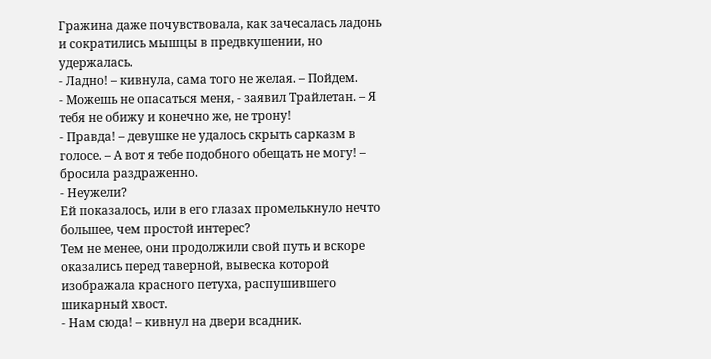Гражина даже почувствовала, как зачесалась ладонь и сократились мышцы в предвкушении, но удержалась.
- Ладно! – кивнула, сама того не желая. – Пойдем.
- Можешь не опасаться меня, - заявил Трайлетан. – Я тебя не обижу и конечно же, не трону!
- Правда! – девушке не удалось скрыть сарказм в голосе. – А вот я тебе подобного обещать не могу! – бросила раздраженно.
- Неужели?
Ей показалось, или в его глазах промелькнуло нечто большее, чем простой интерес?
Тем не менее, они продолжили свой путь и вскоре оказались перед таверной, вывеска которой изображала красного петуха, распушившего шикарный хвост.
- Нам сюда! – кивнул на двери всадник.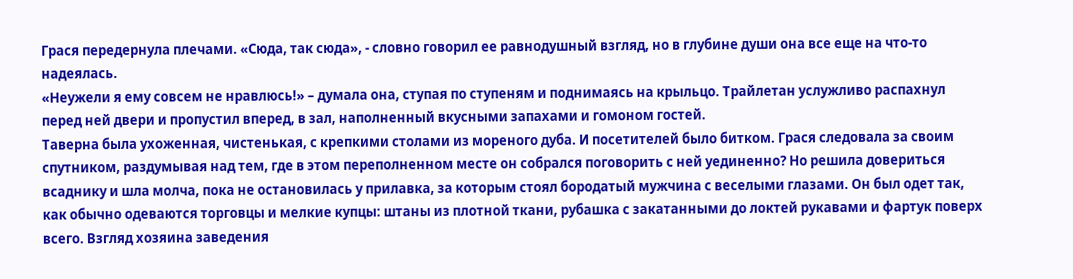Грася передернула плечами. «Сюда, так сюда», - словно говорил ее равнодушный взгляд, но в глубине души она все еще на что-то надеялась.
«Неужели я ему совсем не нравлюсь!» – думала она, ступая по ступеням и поднимаясь на крыльцо. Трайлетан услужливо распахнул перед ней двери и пропустил вперед, в зал, наполненный вкусными запахами и гомоном гостей.
Таверна была ухоженная, чистенькая, с крепкими столами из мореного дуба. И посетителей было битком. Грася следовала за своим спутником, раздумывая над тем, где в этом переполненном месте он собрался поговорить с ней уединенно? Но решила довериться всаднику и шла молча, пока не остановилась у прилавка, за которым стоял бородатый мужчина с веселыми глазами. Он был одет так, как обычно одеваются торговцы и мелкие купцы: штаны из плотной ткани, рубашка с закатанными до локтей рукавами и фартук поверх всего. Взгляд хозяина заведения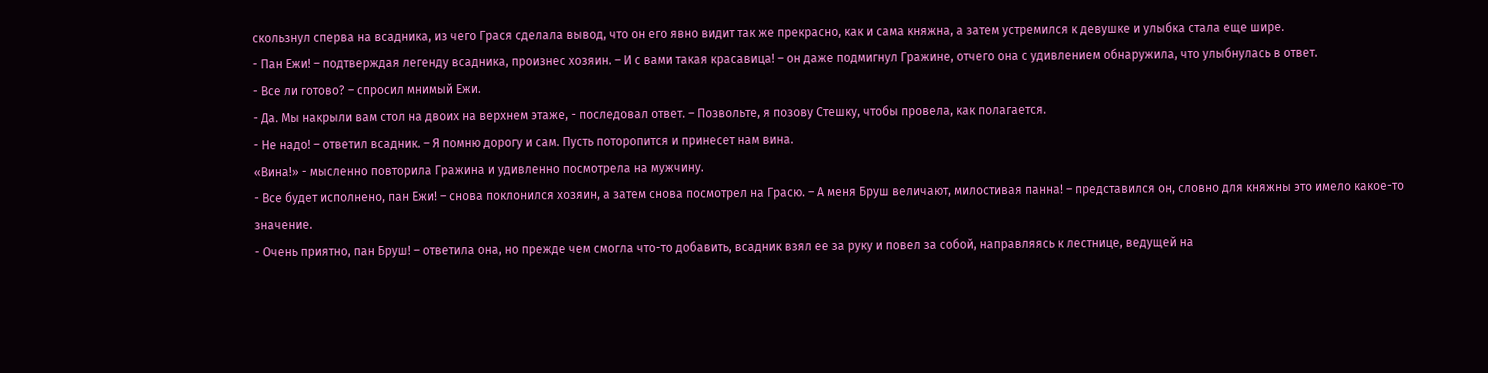скользнул сперва на всадника, из чего Грася сделала вывод, что он его явно видит так же прекрасно, как и сама княжна, а затем устремился к девушке и улыбка стала еще шире.
- Пан Ежи! – подтверждая легенду всадника, произнес хозяин. – И с вами такая красавица! – он даже подмигнул Гражине, отчего она с удивлением обнаружила, что улыбнулась в ответ.
- Все ли готово? – спросил мнимый Ежи.
- Да. Мы накрыли вам стол на двоих на верхнем этаже, - последовал ответ. – Позвольте, я позову Стешку, чтобы провела, как полагается.
- Не надо! – ответил всадник. – Я помню дорогу и сам. Пусть поторопится и принесет нам вина.
«Вина!» - мысленно повторила Гражина и удивленно посмотрела на мужчину.
- Все будет исполнено, пан Ежи! – снова поклонился хозяин, а затем снова посмотрел на Грасю. – А меня Бруш величают, милостивая панна! – представился он, словно для княжны это имело какое-то значение.
- Очень приятно, пан Бруш! – ответила она, но прежде чем смогла что-то добавить, всадник взял ее за руку и повел за собой, направляясь к лестнице, ведущей на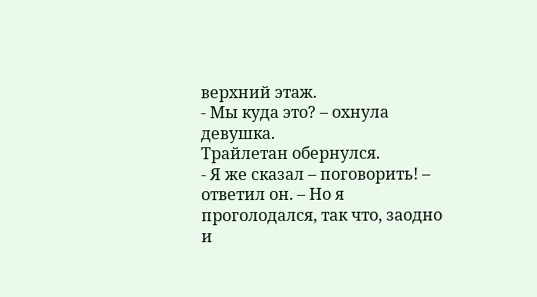верхний этаж.
- Мы куда это? – охнула девушка.
Трайлетан обернулся.
- Я же сказал – поговорить! – ответил он. – Но я проголодался, так что, заодно и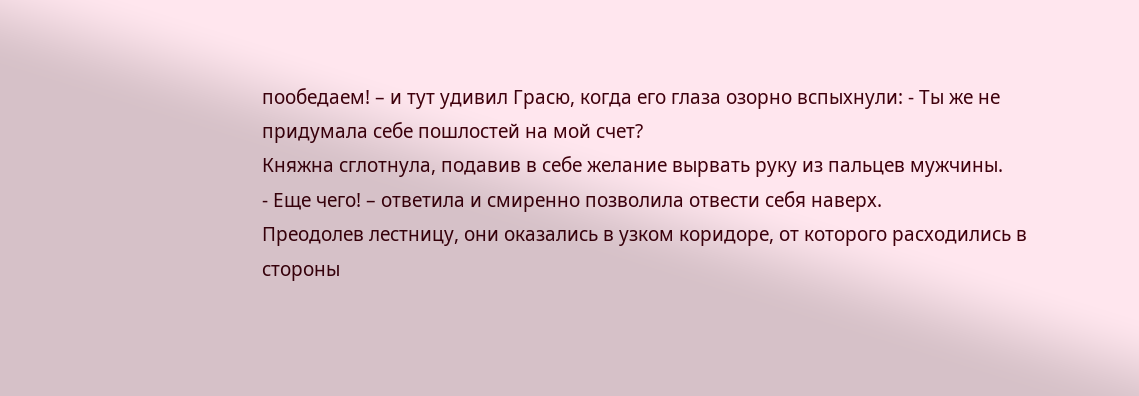пообедаем! – и тут удивил Грасю, когда его глаза озорно вспыхнули: - Ты же не придумала себе пошлостей на мой счет?
Княжна сглотнула, подавив в себе желание вырвать руку из пальцев мужчины.
- Еще чего! – ответила и смиренно позволила отвести себя наверх.
Преодолев лестницу, они оказались в узком коридоре, от которого расходились в стороны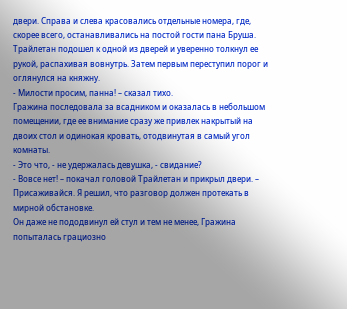двери. Справа и слева красовались отдельные номера, где, скорее всего, останавливались на постой гости пана Бруша. Трайлетан подошел к одной из дверей и уверенно толкнул ее рукой, распахивая вовнутрь. Затем первым переступил порог и оглянулся на княжну.
- Милости просим, панна! – сказал тихо.
Гражина последовала за всадником и оказалась в небольшом помещении, где ее внимание сразу же привлек накрытый на двоих стол и одинокая кровать, отодвинутая в самый угол комнаты.
- Это что, - не удержалась девушка, - свидание?
- Вовсе нет! – покачал головой Трайлетан и прикрыл двери. – Присаживайся. Я решил, что разговор должен протекать в мирной обстановке.
Он даже не пододвинул ей стул и тем не менее, Гражина попыталась грациозно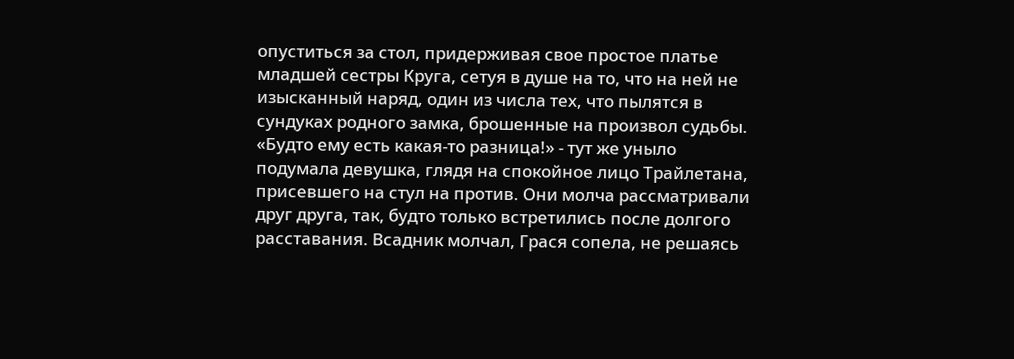опуститься за стол, придерживая свое простое платье младшей сестры Круга, сетуя в душе на то, что на ней не изысканный наряд, один из числа тех, что пылятся в сундуках родного замка, брошенные на произвол судьбы.
«Будто ему есть какая-то разница!» - тут же уныло подумала девушка, глядя на спокойное лицо Трайлетана, присевшего на стул на против. Они молча рассматривали друг друга, так, будто только встретились после долгого расставания. Всадник молчал, Грася сопела, не решаясь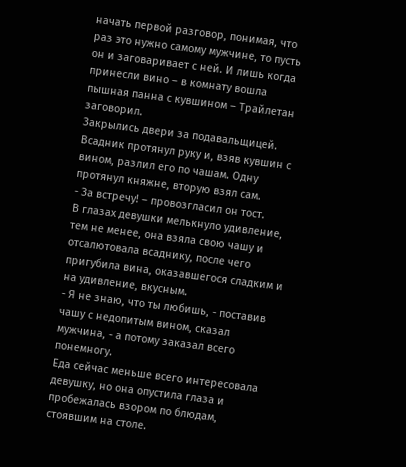начать первой разговор, понимая, что раз это нужно самому мужчине, то пусть он и заговаривает с ней. И лишь когда принесли вино – в комнату вошла пышная панна с кувшином – Трайлетан заговорил.
Закрылись двери за подавальщицей. Всадник протянул руку и, взяв кувшин с вином, разлил его по чашам. Одну протянул княжне, вторую взял сам.
- За встречу! – провозгласил он тост.
В глазах девушки мелькнуло удивление, тем не менее, она взяла свою чашу и отсалютовала всаднику, после чего пригубила вина, оказавшегося сладким и на удивление, вкусным.
- Я не знаю, что ты любишь, - поставив чашу с недопитым вином, сказал мужчина, - а потому заказал всего понемногу.
Еда сейчас меньше всего интересовала девушку, но она опустила глаза и пробежалась взором по блюдам, стоявшим на столе.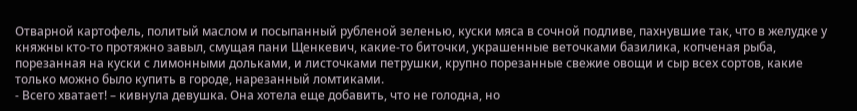Отварной картофель, политый маслом и посыпанный рубленой зеленью, куски мяса в сочной подливе, пахнувшие так, что в желудке у княжны кто-то протяжно завыл, смущая пани Щенкевич, какие-то биточки, украшенные веточками базилика, копченая рыба, порезанная на куски с лимонными дольками, и листочками петрушки, крупно порезанные свежие овощи и сыр всех сортов, какие только можно было купить в городе, нарезанный ломтиками.
- Всего хватает! – кивнула девушка. Она хотела еще добавить, что не голодна, но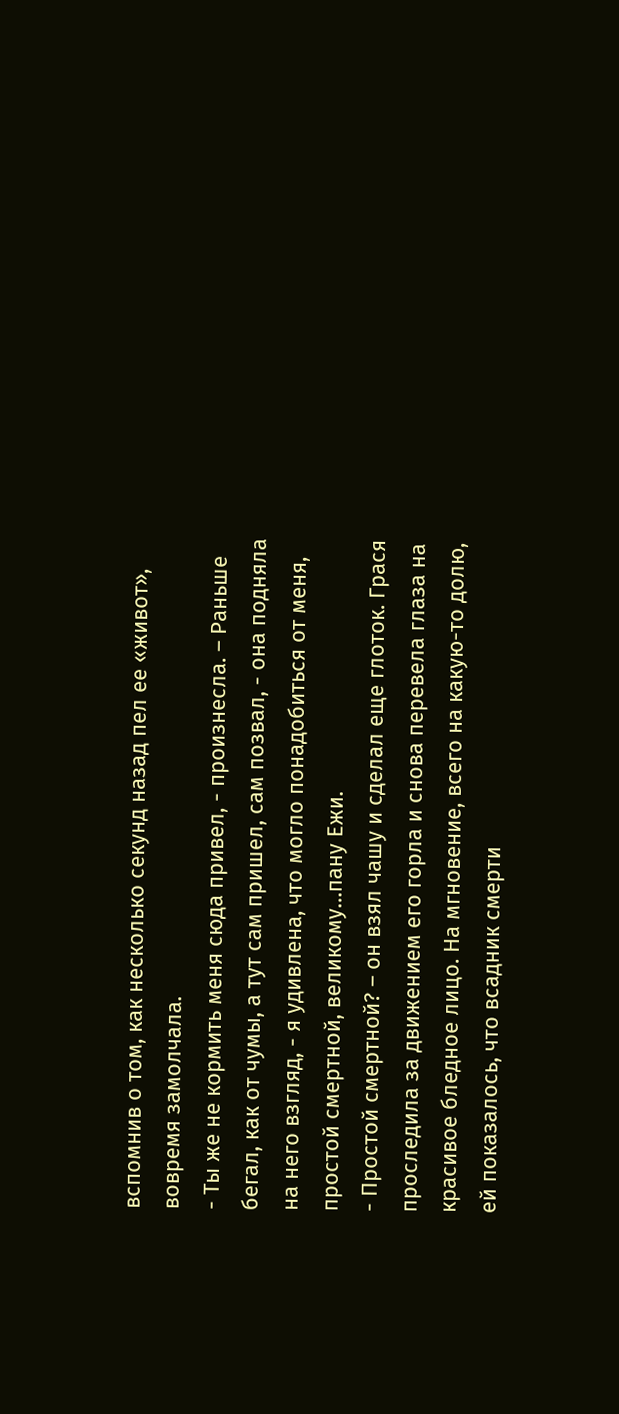вспомнив о том, как несколько секунд назад пел ее «живот», вовремя замолчала.
- Ты же не кормить меня сюда привел, - произнесла. – Раньше бегал, как от чумы, а тут сам пришел, сам позвал, - она подняла на него взгляд, - я удивлена, что могло понадобиться от меня, простой смертной, великому…пану Ежи.
- Простой смертной? – он взял чашу и сделал еще глоток. Грася проследила за движением его горла и снова перевела глаза на красивое бледное лицо. На мгновение, всего на какую-то долю, ей показалось, что всадник смерти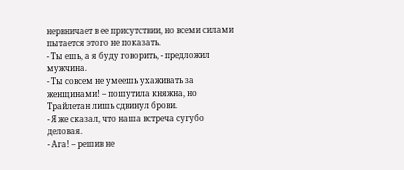нервничает в ее присутствии, но всеми силами пытается этого не показать.
- Ты ешь, а я буду говорить, - предложил мужчина.
- Ты совсем не умеешь ухаживать за женщинами! – пошутила княжна, но Трайлетан лишь сдвинул брови.
- Я же сказал, что наша встреча сугубо деловая.
- Ага! – решив не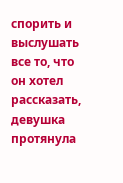спорить и выслушать все то, что он хотел рассказать, девушка протянула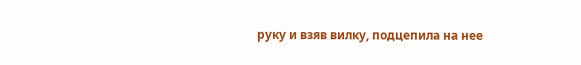руку и взяв вилку, подцепила на нее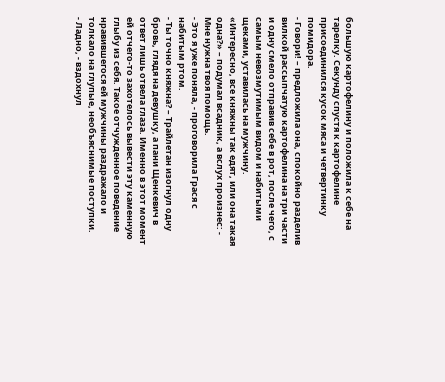большую картофелину и положила к себе на тарелку. Секунду спустя к картофелине присоединился кусок мяса и четвертинку помидора.
- Говори! – предложила она, спокойно разделив вилкой рассыпчатую картофелина на три части и одну смело отправив себе в рот, после чего, с самым невозмутимым видом и набитыми щеками, уставилась на мужчину.
«Интересно, все княжны так едят, или она такая одна?» – подумал всадник, а вслух произнес: - Мне нужна твоя помощь.
- Это я уже поняла, - проговорила Грася с набитым ртом.
- Ты точно княжна? – Трайлетан изогнул одну бровь, глядя на девушку, а пани Щенкевич в ответ лишь отвела глаза. Именно в этот момент ей отчего-то захотелось вывести эту каменную глыбу из себя. Такое отчужденное поведение нравившегося ей мужчины раздражало и толкало на глупые, необъяснимые поступки.
- Ладно, - вздохнул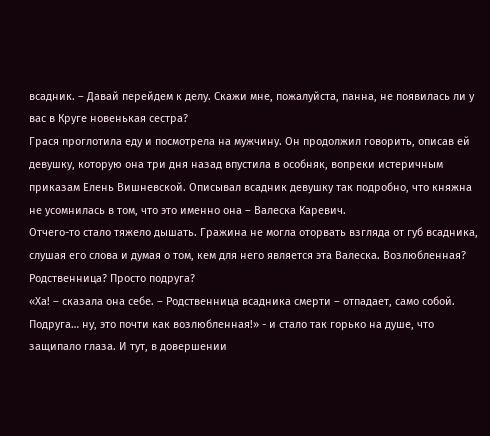всадник. – Давай перейдем к делу. Скажи мне, пожалуйста, панна, не появилась ли у вас в Круге новенькая сестра?
Грася проглотила еду и посмотрела на мужчину. Он продолжил говорить, описав ей девушку, которую она три дня назад впустила в особняк, вопреки истеричным приказам Елень Вишневской. Описывал всадник девушку так подробно, что княжна не усомнилась в том, что это именно она – Валеска Каревич.
Отчего-то стало тяжело дышать. Гражина не могла оторвать взгляда от губ всадника, слушая его слова и думая о том, кем для него является эта Валеска. Возлюбленная? Родственница? Просто подруга?
«Ха! – сказала она себе. – Родственница всадника смерти – отпадает, само собой. Подруга… ну, это почти как возлюбленная!» - и стало так горько на душе, что защипало глаза. И тут, в довершении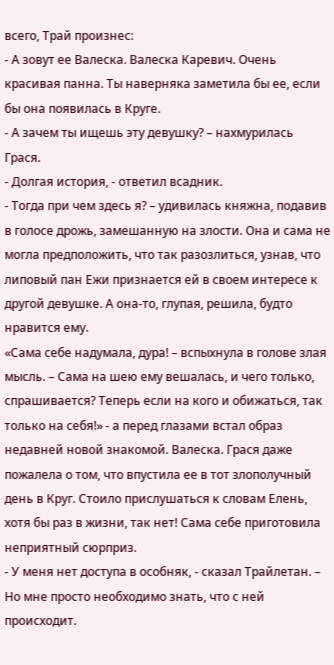всего, Трай произнес:
- А зовут ее Валеска. Валеска Каревич. Очень красивая панна. Ты наверняка заметила бы ее, если бы она появилась в Круге.
- А зачем ты ищешь эту девушку? – нахмурилась Грася.
- Долгая история, - ответил всадник.
- Тогда при чем здесь я? – удивилась княжна, подавив в голосе дрожь, замешанную на злости. Она и сама не могла предположить, что так разозлиться, узнав, что липовый пан Ежи признается ей в своем интересе к другой девушке. А она-то, глупая, решила, будто нравится ему.
«Сама себе надумала, дура! – вспыхнула в голове злая мысль. – Сама на шею ему вешалась, и чего только, спрашивается? Теперь если на кого и обижаться, так только на себя!» - а перед глазами встал образ недавней новой знакомой. Валеска. Грася даже пожалела о том, что впустила ее в тот злополучный день в Круг. Стоило прислушаться к словам Елень, хотя бы раз в жизни, так нет! Сама себе приготовила неприятный сюрприз.
- У меня нет доступа в особняк, - сказал Трайлетан. – Но мне просто необходимо знать, что с ней происходит.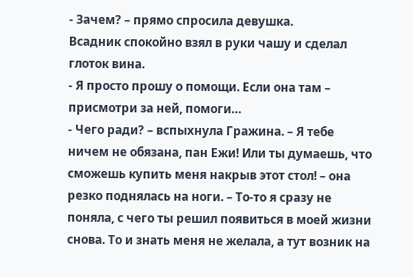- Зачем? – прямо спросила девушка.
Всадник спокойно взял в руки чашу и сделал глоток вина.
- Я просто прошу о помощи. Если она там – присмотри за ней, помоги…
- Чего ради? – вспыхнула Гражина. – Я тебе ничем не обязана, пан Ежи! Или ты думаешь, что сможешь купить меня накрыв этот стол! – она резко поднялась на ноги. – То-то я сразу не поняла, с чего ты решил появиться в моей жизни снова. То и знать меня не желала, а тут возник на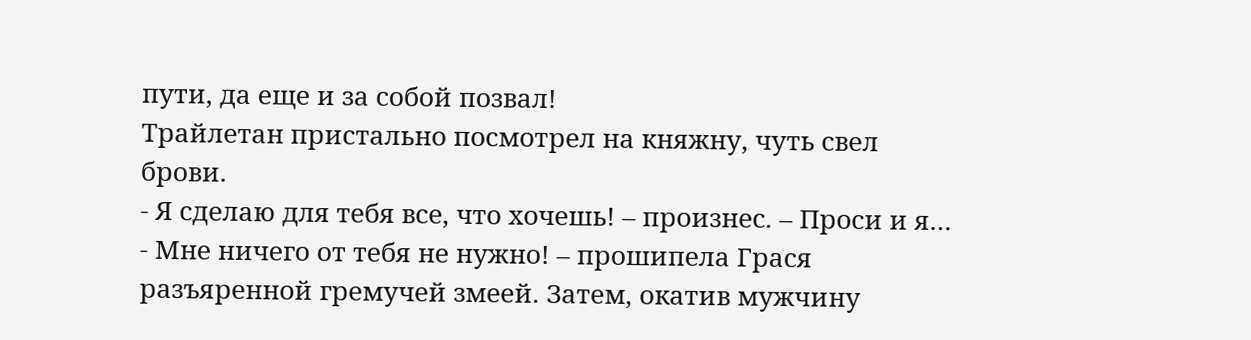пути, да еще и за собой позвал!
Трайлетан пристально посмотрел на княжну, чуть свел брови.
- Я сделаю для тебя все, что хочешь! – произнес. – Проси и я…
- Мне ничего от тебя не нужно! – прошипела Грася разъяренной гремучей змеей. Затем, окатив мужчину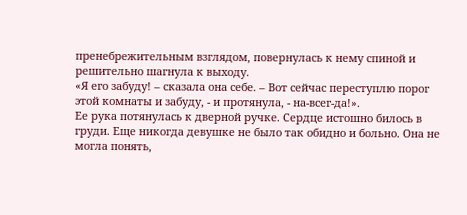пренебрежительным взглядом, повернулась к нему спиной и решительно шагнула к выходу.
«Я его забуду! – сказала она себе. – Вот сейчас переступлю порог этой комнаты и забуду, - и протянула, - на-всег-да!».
Ее рука потянулась к дверной ручке. Сердце истошно билось в груди. Еще никогда девушке не было так обидно и больно. Она не могла понять,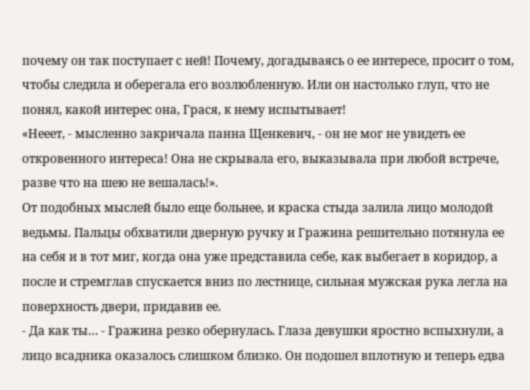почему он так поступает с ней! Почему, догадываясь о ее интересе, просит о том, чтобы следила и оберегала его возлюбленную. Или он настолько глуп, что не понял, какой интерес она, Грася, к нему испытывает!
«Нееет, - мысленно закричала панна Щенкевич, - он не мог не увидеть ее откровенного интереса! Она не скрывала его, выказывала при любой встрече, разве что на шею не вешалась!».
От подобных мыслей было еще больнее, и краска стыда залила лицо молодой ведьмы. Пальцы обхватили дверную ручку и Гражина решительно потянула ее на себя и в тот миг, когда она уже представила себе, как выбегает в коридор, а после и стремглав спускается вниз по лестнице, сильная мужская рука легла на поверхность двери, придавив ее.
- Да как ты… - Гражина резко обернулась. Глаза девушки яростно вспыхнули, а лицо всадника оказалось слишком близко. Он подошел вплотную и теперь едва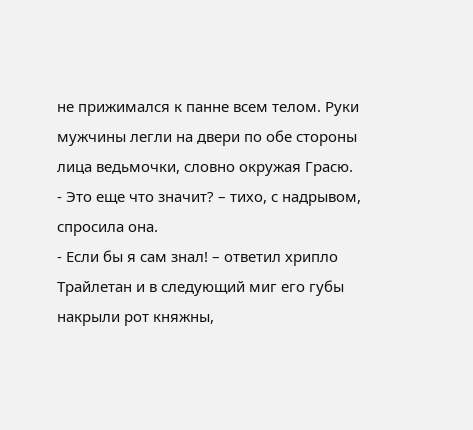не прижимался к панне всем телом. Руки мужчины легли на двери по обе стороны лица ведьмочки, словно окружая Грасю.
- Это еще что значит? – тихо, с надрывом, спросила она.
- Если бы я сам знал! – ответил хрипло Трайлетан и в следующий миг его губы накрыли рот княжны,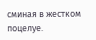сминая в жестком поцелуе.